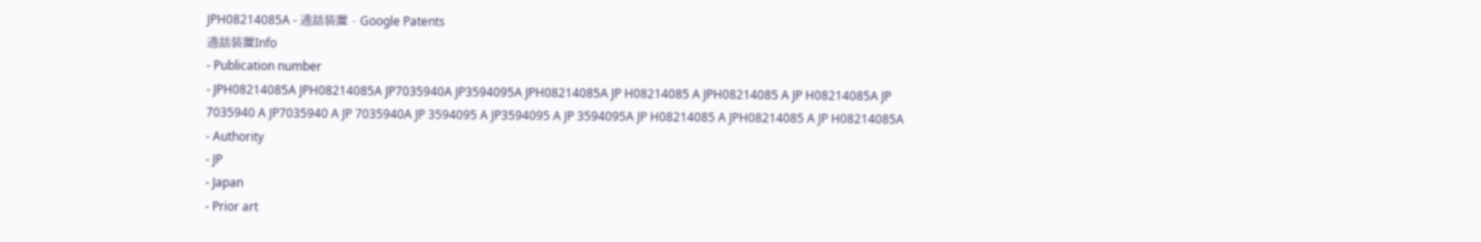JPH08214085A - 通話装置 - Google Patents
通話装置Info
- Publication number
- JPH08214085A JPH08214085A JP7035940A JP3594095A JPH08214085A JP H08214085 A JPH08214085 A JP H08214085A JP 7035940 A JP7035940 A JP 7035940A JP 3594095 A JP3594095 A JP 3594095A JP H08214085 A JPH08214085 A JP H08214085A
- Authority
- JP
- Japan
- Prior art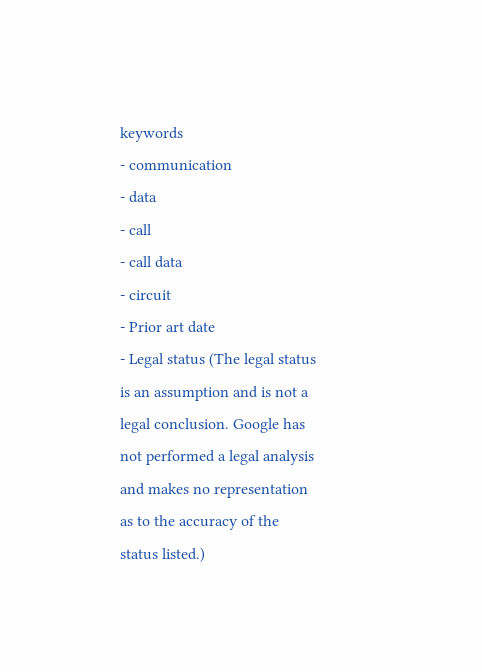keywords
- communication
- data
- call
- call data
- circuit
- Prior art date
- Legal status (The legal status is an assumption and is not a legal conclusion. Google has not performed a legal analysis and makes no representation as to the accuracy of the status listed.)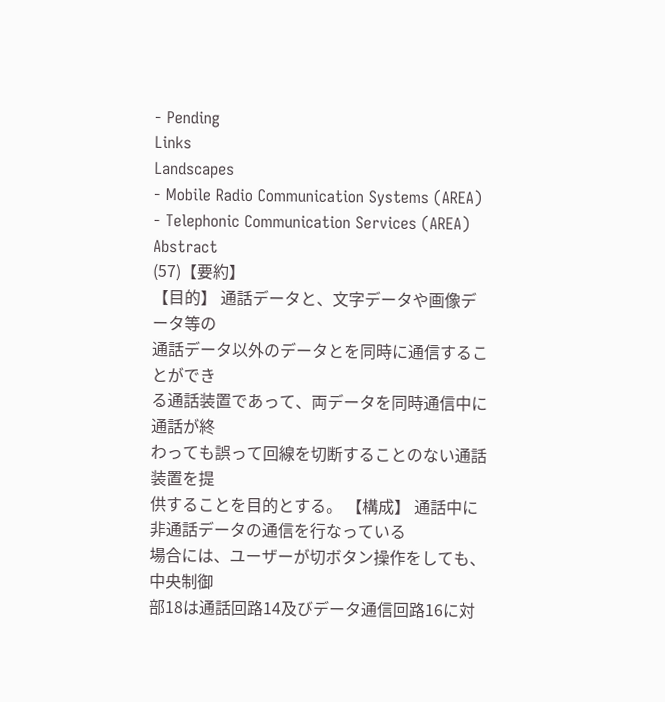- Pending
Links
Landscapes
- Mobile Radio Communication Systems (AREA)
- Telephonic Communication Services (AREA)
Abstract
(57)【要約】
【目的】 通話データと、文字データや画像データ等の
通話データ以外のデータとを同時に通信することができ
る通話装置であって、両データを同時通信中に通話が終
わっても誤って回線を切断することのない通話装置を提
供することを目的とする。 【構成】 通話中に非通話データの通信を行なっている
場合には、ユーザーが切ボタン操作をしても、中央制御
部18は通話回路14及びデータ通信回路16に対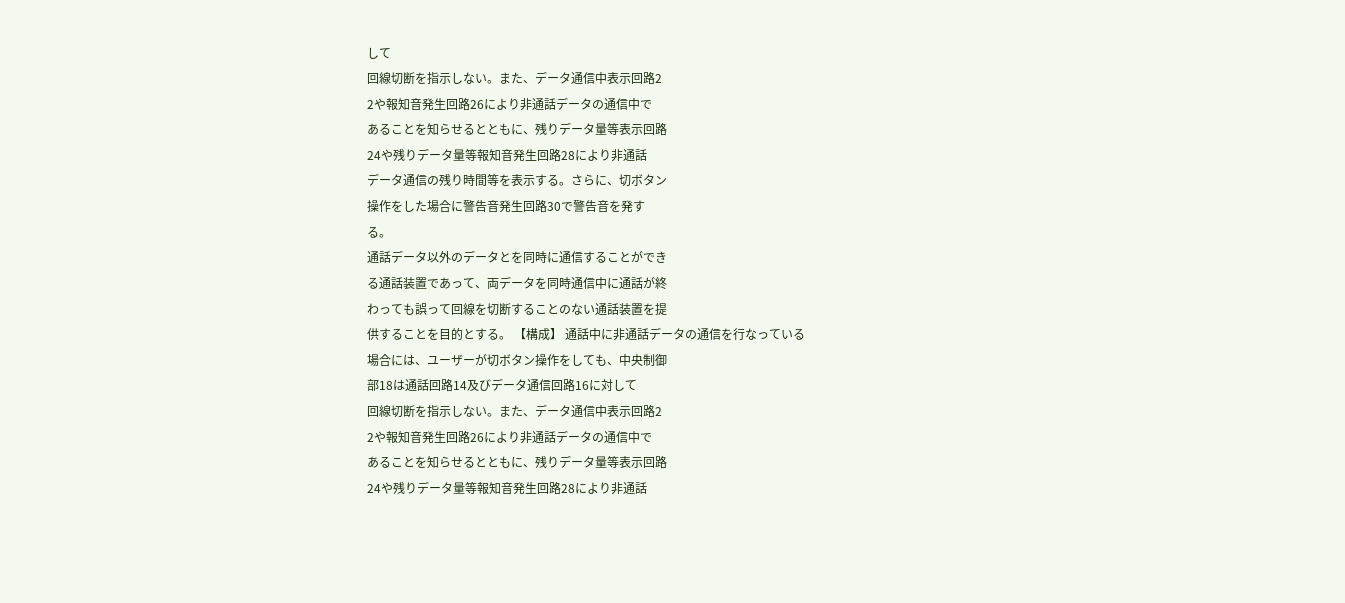して
回線切断を指示しない。また、データ通信中表示回路2
2や報知音発生回路26により非通話データの通信中で
あることを知らせるとともに、残りデータ量等表示回路
24や残りデータ量等報知音発生回路28により非通話
データ通信の残り時間等を表示する。さらに、切ボタン
操作をした場合に警告音発生回路30で警告音を発す
る。
通話データ以外のデータとを同時に通信することができ
る通話装置であって、両データを同時通信中に通話が終
わっても誤って回線を切断することのない通話装置を提
供することを目的とする。 【構成】 通話中に非通話データの通信を行なっている
場合には、ユーザーが切ボタン操作をしても、中央制御
部18は通話回路14及びデータ通信回路16に対して
回線切断を指示しない。また、データ通信中表示回路2
2や報知音発生回路26により非通話データの通信中で
あることを知らせるとともに、残りデータ量等表示回路
24や残りデータ量等報知音発生回路28により非通話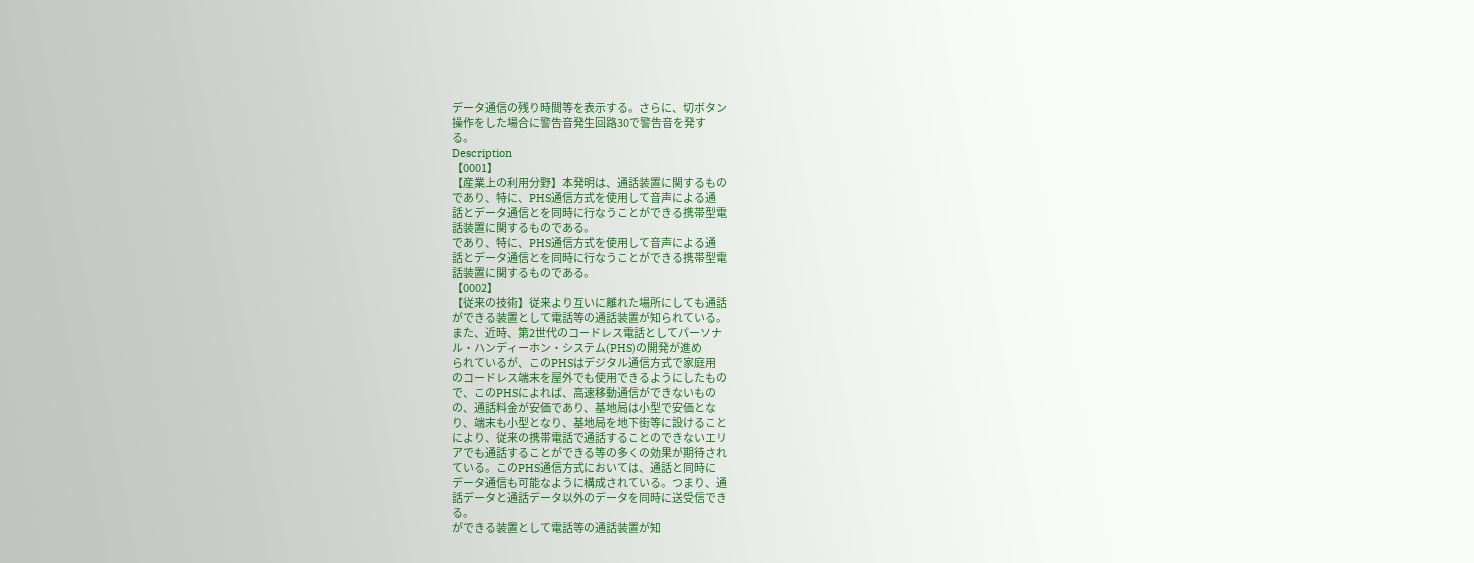データ通信の残り時間等を表示する。さらに、切ボタン
操作をした場合に警告音発生回路30で警告音を発す
る。
Description
【0001】
【産業上の利用分野】本発明は、通話装置に関するもの
であり、特に、PHS通信方式を使用して音声による通
話とデータ通信とを同時に行なうことができる携帯型電
話装置に関するものである。
であり、特に、PHS通信方式を使用して音声による通
話とデータ通信とを同時に行なうことができる携帯型電
話装置に関するものである。
【0002】
【従来の技術】従来より互いに離れた場所にしても通話
ができる装置として電話等の通話装置が知られている。
また、近時、第2世代のコードレス電話としてパーソナ
ル・ハンディーホン・システム(PHS)の開発が進め
られているが、このPHSはデジタル通信方式で家庭用
のコードレス端末を屋外でも使用できるようにしたもの
で、このPHSによれば、高速移動通信ができないもの
の、通話料金が安価であり、基地局は小型で安価とな
り、端末も小型となり、基地局を地下街等に設けること
により、従来の携帯電話で通話することのできないエリ
アでも通話することができる等の多くの効果が期待され
ている。このPHS通信方式においては、通話と同時に
データ通信も可能なように構成されている。つまり、通
話データと通話データ以外のデータを同時に送受信でき
る。
ができる装置として電話等の通話装置が知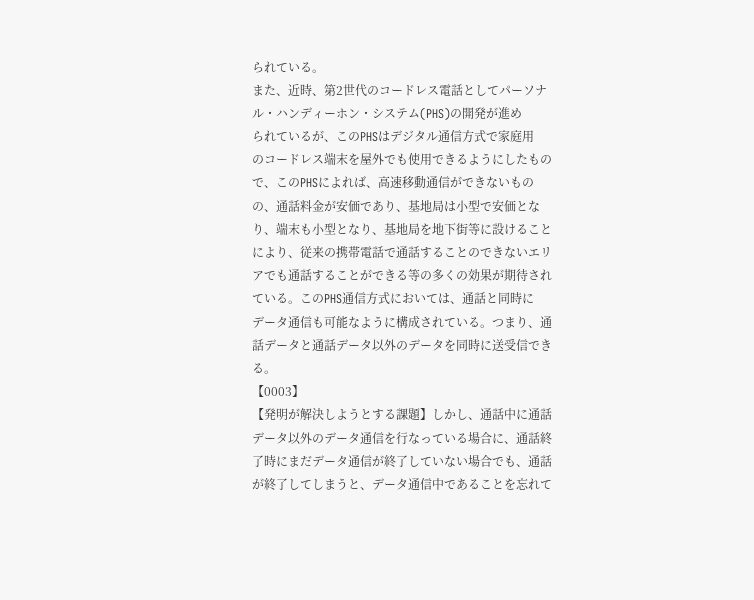られている。
また、近時、第2世代のコードレス電話としてパーソナ
ル・ハンディーホン・システム(PHS)の開発が進め
られているが、このPHSはデジタル通信方式で家庭用
のコードレス端末を屋外でも使用できるようにしたもの
で、このPHSによれば、高速移動通信ができないもの
の、通話料金が安価であり、基地局は小型で安価とな
り、端末も小型となり、基地局を地下街等に設けること
により、従来の携帯電話で通話することのできないエリ
アでも通話することができる等の多くの効果が期待され
ている。このPHS通信方式においては、通話と同時に
データ通信も可能なように構成されている。つまり、通
話データと通話データ以外のデータを同時に送受信でき
る。
【0003】
【発明が解決しようとする課題】しかし、通話中に通話
データ以外のデータ通信を行なっている場合に、通話終
了時にまだデータ通信が終了していない場合でも、通話
が終了してしまうと、データ通信中であることを忘れて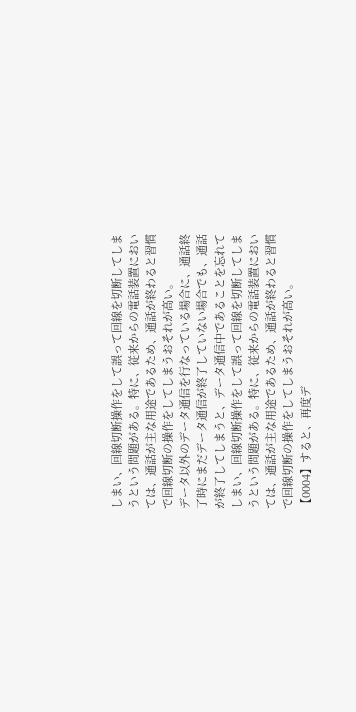しまい、回線切断操作をして誤って回線を切断してしま
うという問題がある。特に、従来からの電話装置におい
ては、通話が主な用途であるため、通話が終わると習慣
で回線切断の操作をしてしまうおそれが高い。
データ以外のデータ通信を行なっている場合に、通話終
了時にまだデータ通信が終了していない場合でも、通話
が終了してしまうと、データ通信中であることを忘れて
しまい、回線切断操作をして誤って回線を切断してしま
うという問題がある。特に、従来からの電話装置におい
ては、通話が主な用途であるため、通話が終わると習慣
で回線切断の操作をしてしまうおそれが高い。
【0004】すると、再度デ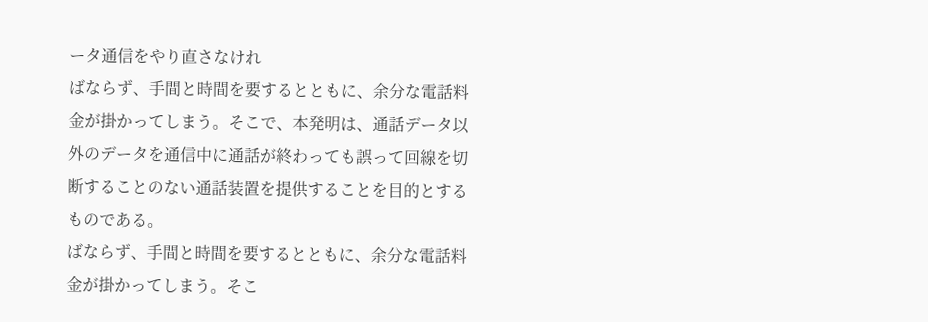ータ通信をやり直さなけれ
ばならず、手間と時間を要するとともに、余分な電話料
金が掛かってしまう。そこで、本発明は、通話データ以
外のデータを通信中に通話が終わっても誤って回線を切
断することのない通話装置を提供することを目的とする
ものである。
ばならず、手間と時間を要するとともに、余分な電話料
金が掛かってしまう。そこ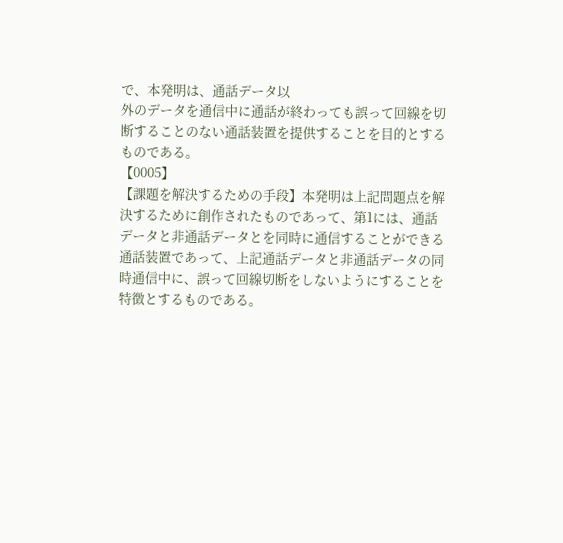で、本発明は、通話データ以
外のデータを通信中に通話が終わっても誤って回線を切
断することのない通話装置を提供することを目的とする
ものである。
【0005】
【課題を解決するための手段】本発明は上記問題点を解
決するために創作されたものであって、第1には、通話
データと非通話データとを同時に通信することができる
通話装置であって、上記通話データと非通話データの同
時通信中に、誤って回線切断をしないようにすることを
特徴とするものである。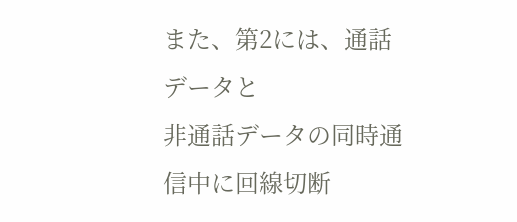また、第2には、通話データと
非通話データの同時通信中に回線切断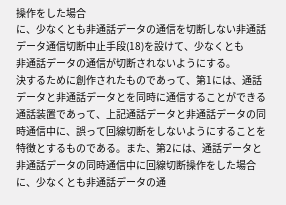操作をした場合
に、少なくとも非通話データの通信を切断しない非通話
データ通信切断中止手段(18)を設けて、少なくとも
非通話データの通信が切断されないようにする。
決するために創作されたものであって、第1には、通話
データと非通話データとを同時に通信することができる
通話装置であって、上記通話データと非通話データの同
時通信中に、誤って回線切断をしないようにすることを
特徴とするものである。また、第2には、通話データと
非通話データの同時通信中に回線切断操作をした場合
に、少なくとも非通話データの通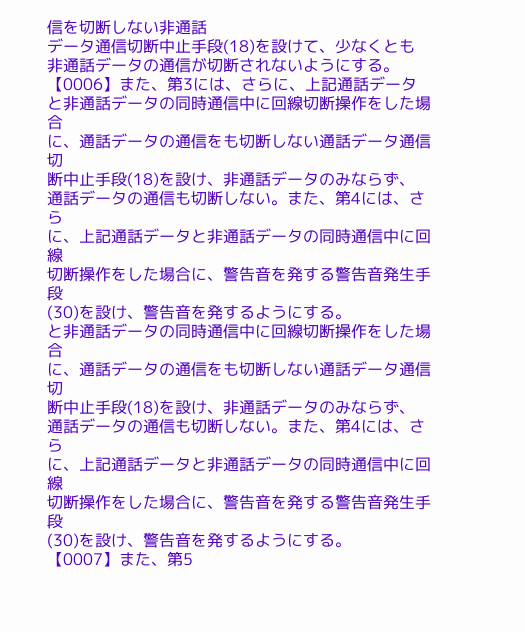信を切断しない非通話
データ通信切断中止手段(18)を設けて、少なくとも
非通話データの通信が切断されないようにする。
【0006】また、第3には、さらに、上記通話データ
と非通話データの同時通信中に回線切断操作をした場合
に、通話データの通信をも切断しない通話データ通信切
断中止手段(18)を設け、非通話データのみならず、
通話データの通信も切断しない。また、第4には、さら
に、上記通話データと非通話データの同時通信中に回線
切断操作をした場合に、警告音を発する警告音発生手段
(30)を設け、警告音を発するようにする。
と非通話データの同時通信中に回線切断操作をした場合
に、通話データの通信をも切断しない通話データ通信切
断中止手段(18)を設け、非通話データのみならず、
通話データの通信も切断しない。また、第4には、さら
に、上記通話データと非通話データの同時通信中に回線
切断操作をした場合に、警告音を発する警告音発生手段
(30)を設け、警告音を発するようにする。
【0007】また、第5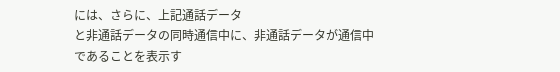には、さらに、上記通話データ
と非通話データの同時通信中に、非通話データが通信中
であることを表示す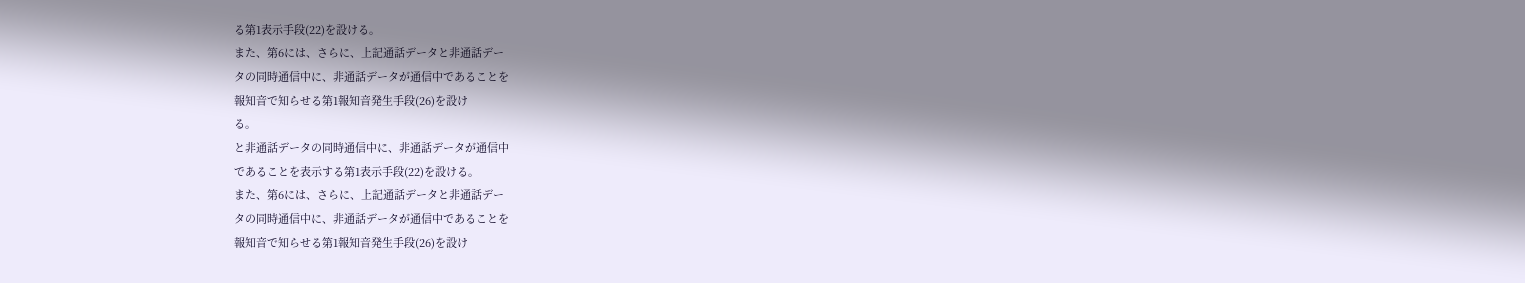る第1表示手段(22)を設ける。
また、第6には、さらに、上記通話データと非通話デー
タの同時通信中に、非通話データが通信中であることを
報知音で知らせる第1報知音発生手段(26)を設け
る。
と非通話データの同時通信中に、非通話データが通信中
であることを表示する第1表示手段(22)を設ける。
また、第6には、さらに、上記通話データと非通話デー
タの同時通信中に、非通話データが通信中であることを
報知音で知らせる第1報知音発生手段(26)を設け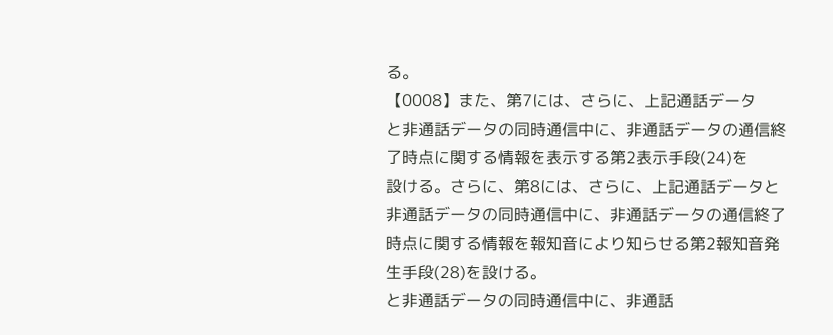る。
【0008】また、第7には、さらに、上記通話データ
と非通話データの同時通信中に、非通話データの通信終
了時点に関する情報を表示する第2表示手段(24)を
設ける。さらに、第8には、さらに、上記通話データと
非通話データの同時通信中に、非通話データの通信終了
時点に関する情報を報知音により知らせる第2報知音発
生手段(28)を設ける。
と非通話データの同時通信中に、非通話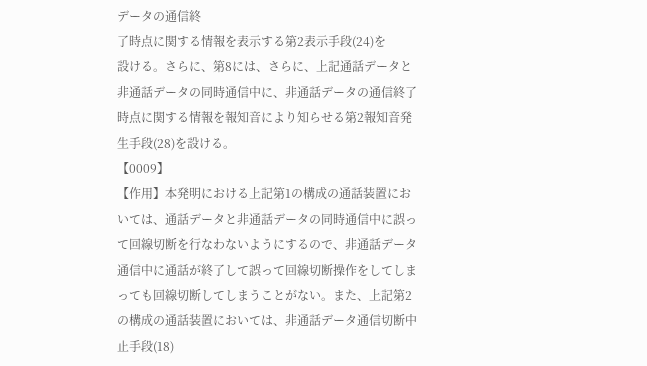データの通信終
了時点に関する情報を表示する第2表示手段(24)を
設ける。さらに、第8には、さらに、上記通話データと
非通話データの同時通信中に、非通話データの通信終了
時点に関する情報を報知音により知らせる第2報知音発
生手段(28)を設ける。
【0009】
【作用】本発明における上記第1の構成の通話装置にお
いては、通話データと非通話データの同時通信中に誤っ
て回線切断を行なわないようにするので、非通話データ
通信中に通話が終了して誤って回線切断操作をしてしま
っても回線切断してしまうことがない。また、上記第2
の構成の通話装置においては、非通話データ通信切断中
止手段(18)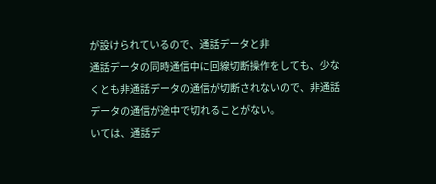が設けられているので、通話データと非
通話データの同時通信中に回線切断操作をしても、少な
くとも非通話データの通信が切断されないので、非通話
データの通信が途中で切れることがない。
いては、通話デ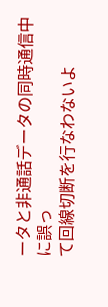ータと非通話データの同時通信中に誤っ
て回線切断を行なわないよ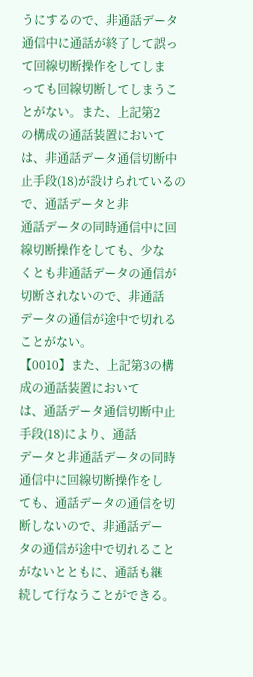うにするので、非通話データ
通信中に通話が終了して誤って回線切断操作をしてしま
っても回線切断してしまうことがない。また、上記第2
の構成の通話装置においては、非通話データ通信切断中
止手段(18)が設けられているので、通話データと非
通話データの同時通信中に回線切断操作をしても、少な
くとも非通話データの通信が切断されないので、非通話
データの通信が途中で切れることがない。
【0010】また、上記第3の構成の通話装置において
は、通話データ通信切断中止手段(18)により、通話
データと非通話データの同時通信中に回線切断操作をし
ても、通話データの通信を切断しないので、非通話デー
タの通信が途中で切れることがないとともに、通話も継
続して行なうことができる。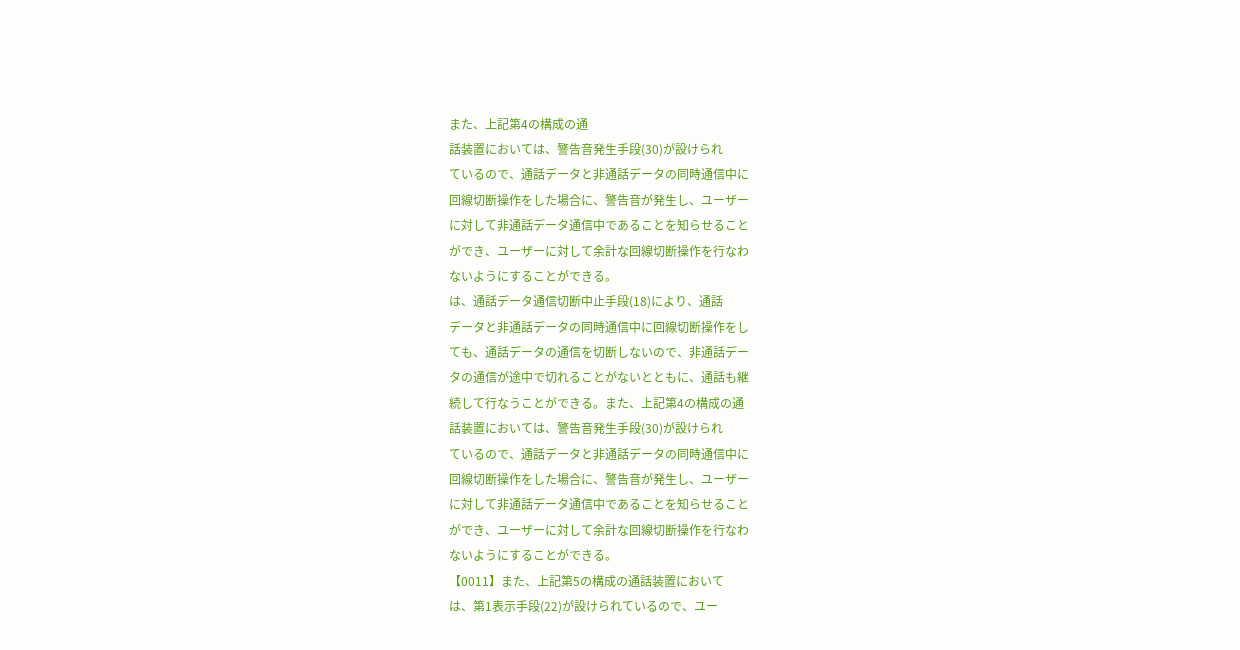また、上記第4の構成の通
話装置においては、警告音発生手段(30)が設けられ
ているので、通話データと非通話データの同時通信中に
回線切断操作をした場合に、警告音が発生し、ユーザー
に対して非通話データ通信中であることを知らせること
ができ、ユーザーに対して余計な回線切断操作を行なわ
ないようにすることができる。
は、通話データ通信切断中止手段(18)により、通話
データと非通話データの同時通信中に回線切断操作をし
ても、通話データの通信を切断しないので、非通話デー
タの通信が途中で切れることがないとともに、通話も継
続して行なうことができる。また、上記第4の構成の通
話装置においては、警告音発生手段(30)が設けられ
ているので、通話データと非通話データの同時通信中に
回線切断操作をした場合に、警告音が発生し、ユーザー
に対して非通話データ通信中であることを知らせること
ができ、ユーザーに対して余計な回線切断操作を行なわ
ないようにすることができる。
【0011】また、上記第5の構成の通話装置において
は、第1表示手段(22)が設けられているので、ユー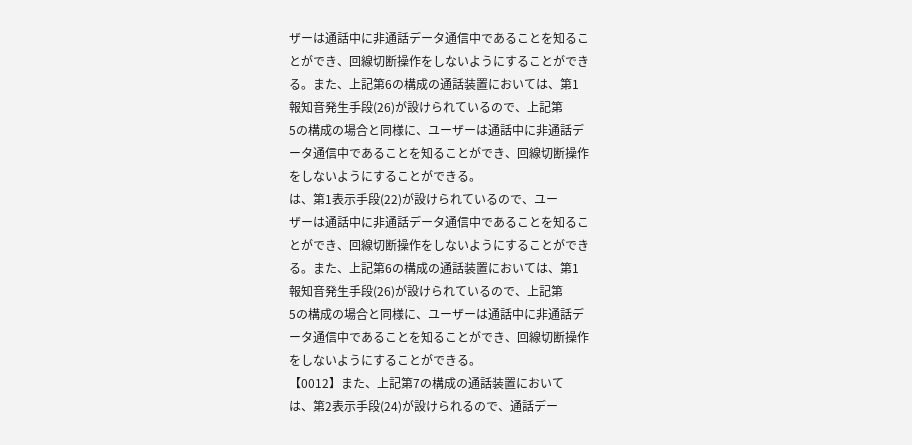ザーは通話中に非通話データ通信中であることを知るこ
とができ、回線切断操作をしないようにすることができ
る。また、上記第6の構成の通話装置においては、第1
報知音発生手段(26)が設けられているので、上記第
5の構成の場合と同様に、ユーザーは通話中に非通話デ
ータ通信中であることを知ることができ、回線切断操作
をしないようにすることができる。
は、第1表示手段(22)が設けられているので、ユー
ザーは通話中に非通話データ通信中であることを知るこ
とができ、回線切断操作をしないようにすることができ
る。また、上記第6の構成の通話装置においては、第1
報知音発生手段(26)が設けられているので、上記第
5の構成の場合と同様に、ユーザーは通話中に非通話デ
ータ通信中であることを知ることができ、回線切断操作
をしないようにすることができる。
【0012】また、上記第7の構成の通話装置において
は、第2表示手段(24)が設けられるので、通話デー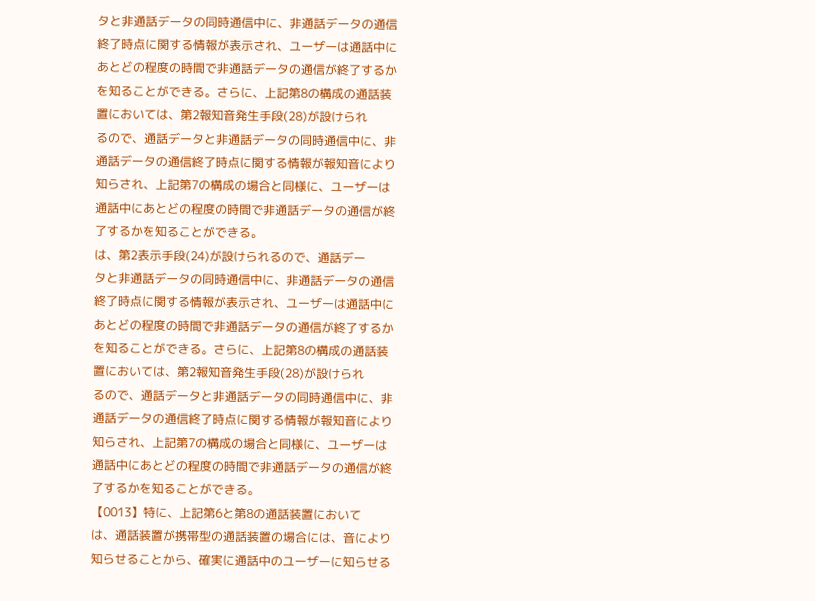タと非通話データの同時通信中に、非通話データの通信
終了時点に関する情報が表示され、ユーザーは通話中に
あとどの程度の時間で非通話データの通信が終了するか
を知ることができる。さらに、上記第8の構成の通話装
置においては、第2報知音発生手段(28)が設けられ
るので、通話データと非通話データの同時通信中に、非
通話データの通信終了時点に関する情報が報知音により
知らされ、上記第7の構成の場合と同様に、ユーザーは
通話中にあとどの程度の時間で非通話データの通信が終
了するかを知ることができる。
は、第2表示手段(24)が設けられるので、通話デー
タと非通話データの同時通信中に、非通話データの通信
終了時点に関する情報が表示され、ユーザーは通話中に
あとどの程度の時間で非通話データの通信が終了するか
を知ることができる。さらに、上記第8の構成の通話装
置においては、第2報知音発生手段(28)が設けられ
るので、通話データと非通話データの同時通信中に、非
通話データの通信終了時点に関する情報が報知音により
知らされ、上記第7の構成の場合と同様に、ユーザーは
通話中にあとどの程度の時間で非通話データの通信が終
了するかを知ることができる。
【0013】特に、上記第6と第8の通話装置において
は、通話装置が携帯型の通話装置の場合には、音により
知らせることから、確実に通話中のユーザーに知らせる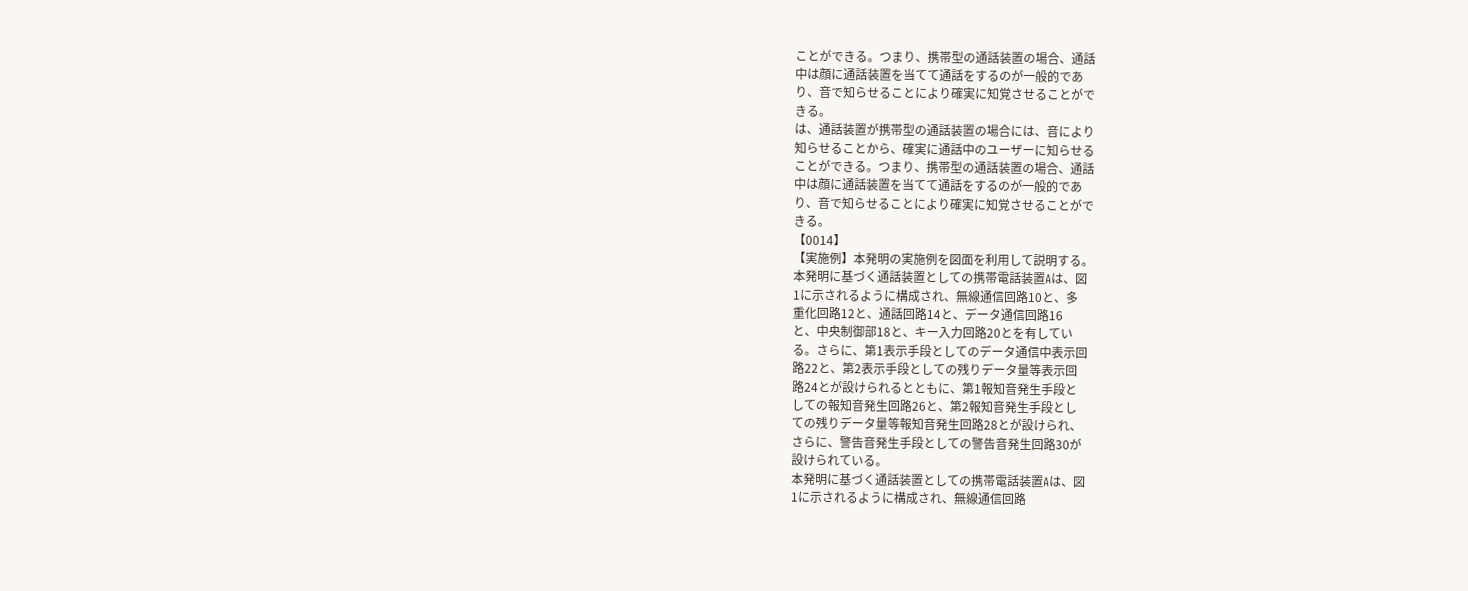ことができる。つまり、携帯型の通話装置の場合、通話
中は顔に通話装置を当てて通話をするのが一般的であ
り、音で知らせることにより確実に知覚させることがで
きる。
は、通話装置が携帯型の通話装置の場合には、音により
知らせることから、確実に通話中のユーザーに知らせる
ことができる。つまり、携帯型の通話装置の場合、通話
中は顔に通話装置を当てて通話をするのが一般的であ
り、音で知らせることにより確実に知覚させることがで
きる。
【0014】
【実施例】本発明の実施例を図面を利用して説明する。
本発明に基づく通話装置としての携帯電話装置Aは、図
1に示されるように構成され、無線通信回路10と、多
重化回路12と、通話回路14と、データ通信回路16
と、中央制御部18と、キー入力回路20とを有してい
る。さらに、第1表示手段としてのデータ通信中表示回
路22と、第2表示手段としての残りデータ量等表示回
路24とが設けられるとともに、第1報知音発生手段と
しての報知音発生回路26と、第2報知音発生手段とし
ての残りデータ量等報知音発生回路28とが設けられ、
さらに、警告音発生手段としての警告音発生回路30が
設けられている。
本発明に基づく通話装置としての携帯電話装置Aは、図
1に示されるように構成され、無線通信回路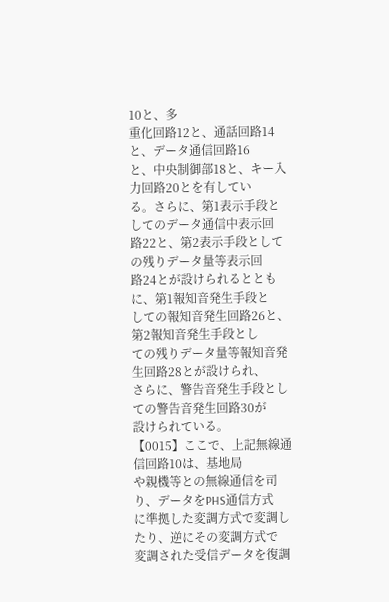10と、多
重化回路12と、通話回路14と、データ通信回路16
と、中央制御部18と、キー入力回路20とを有してい
る。さらに、第1表示手段としてのデータ通信中表示回
路22と、第2表示手段としての残りデータ量等表示回
路24とが設けられるとともに、第1報知音発生手段と
しての報知音発生回路26と、第2報知音発生手段とし
ての残りデータ量等報知音発生回路28とが設けられ、
さらに、警告音発生手段としての警告音発生回路30が
設けられている。
【0015】ここで、上記無線通信回路10は、基地局
や親機等との無線通信を司り、データをPHS通信方式
に準拠した変調方式で変調したり、逆にその変調方式で
変調された受信データを復調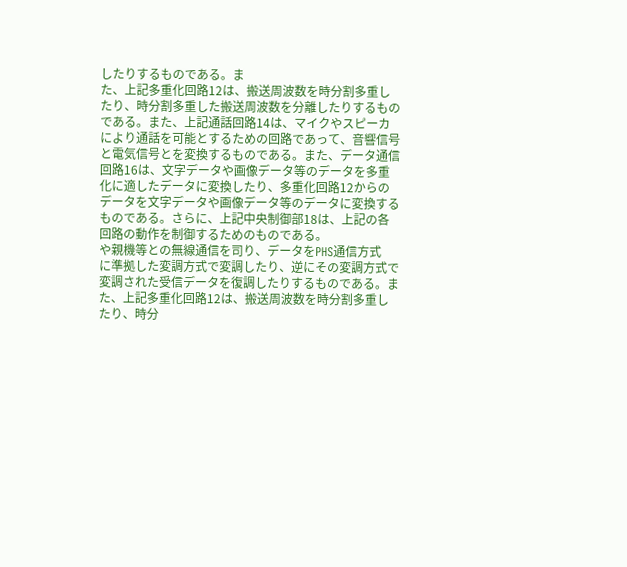したりするものである。ま
た、上記多重化回路12は、搬送周波数を時分割多重し
たり、時分割多重した搬送周波数を分離したりするもの
である。また、上記通話回路14は、マイクやスピーカ
により通話を可能とするための回路であって、音響信号
と電気信号とを変換するものである。また、データ通信
回路16は、文字データや画像データ等のデータを多重
化に適したデータに変換したり、多重化回路12からの
データを文字データや画像データ等のデータに変換する
ものである。さらに、上記中央制御部18は、上記の各
回路の動作を制御するためのものである。
や親機等との無線通信を司り、データをPHS通信方式
に準拠した変調方式で変調したり、逆にその変調方式で
変調された受信データを復調したりするものである。ま
た、上記多重化回路12は、搬送周波数を時分割多重し
たり、時分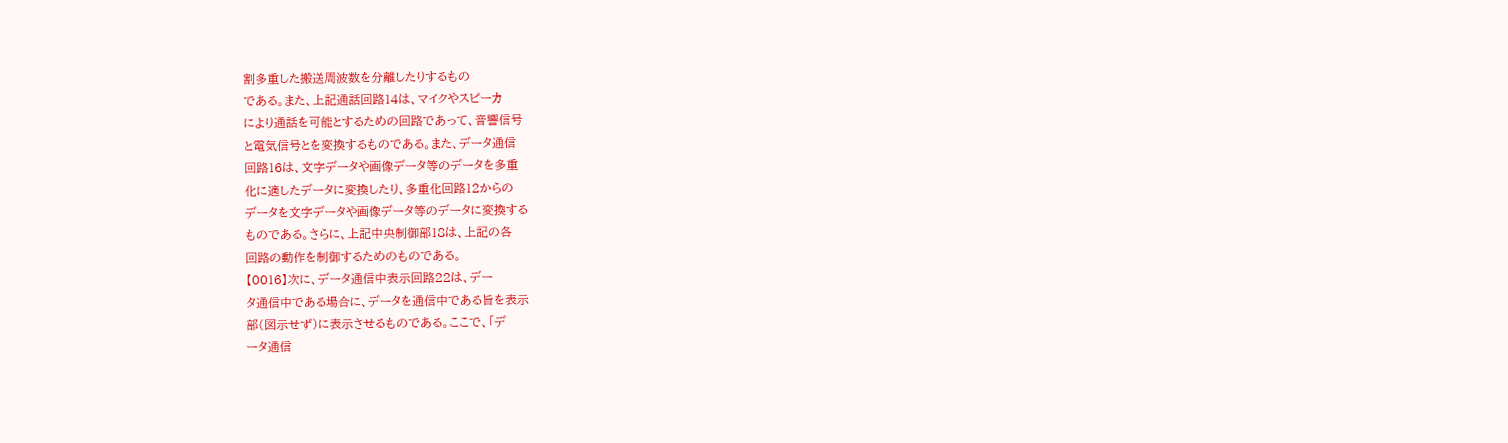割多重した搬送周波数を分離したりするもの
である。また、上記通話回路14は、マイクやスピーカ
により通話を可能とするための回路であって、音響信号
と電気信号とを変換するものである。また、データ通信
回路16は、文字データや画像データ等のデータを多重
化に適したデータに変換したり、多重化回路12からの
データを文字データや画像データ等のデータに変換する
ものである。さらに、上記中央制御部18は、上記の各
回路の動作を制御するためのものである。
【0016】次に、データ通信中表示回路22は、デー
タ通信中である場合に、データを通信中である旨を表示
部(図示せず)に表示させるものである。ここで、「デ
ータ通信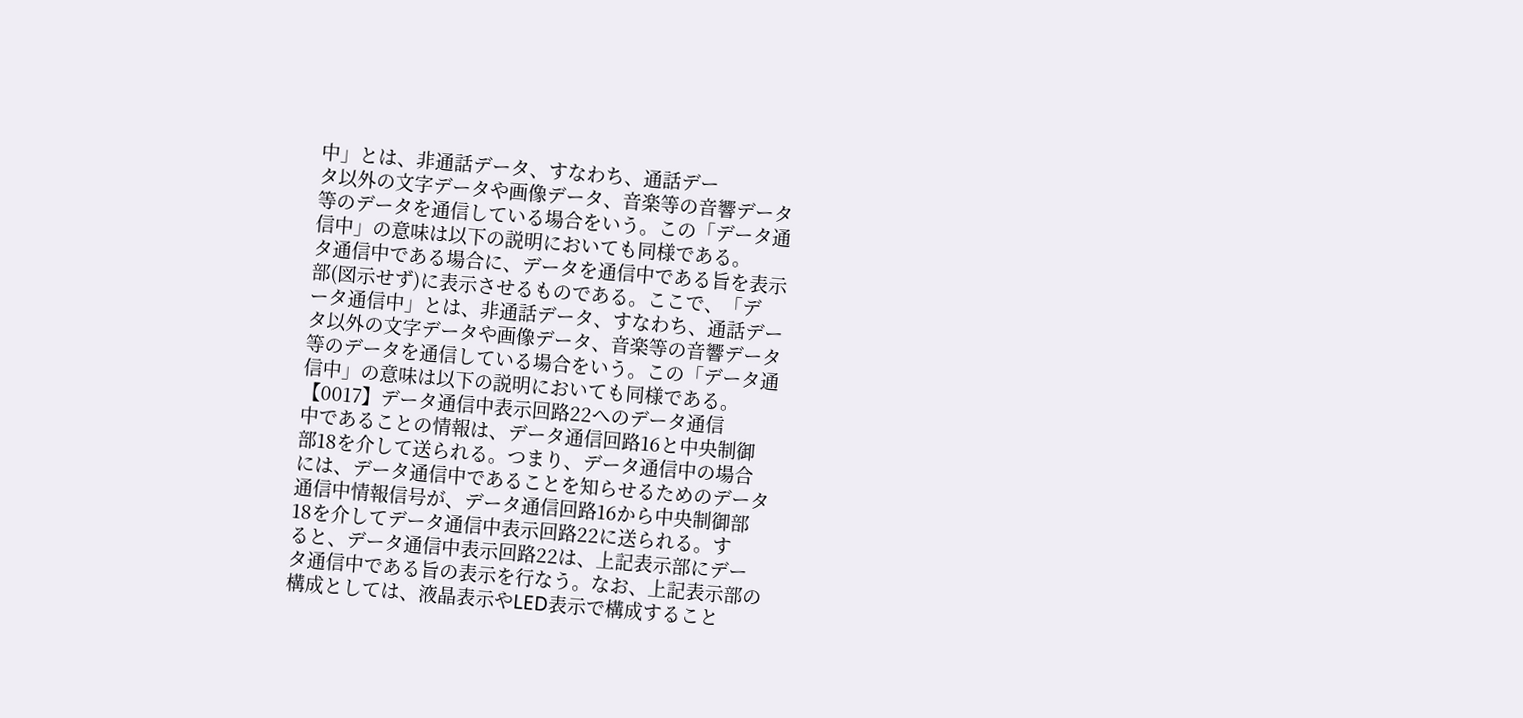中」とは、非通話データ、すなわち、通話デー
タ以外の文字データや画像データ、音楽等の音響データ
等のデータを通信している場合をいう。この「データ通
信中」の意味は以下の説明においても同様である。
タ通信中である場合に、データを通信中である旨を表示
部(図示せず)に表示させるものである。ここで、「デ
ータ通信中」とは、非通話データ、すなわち、通話デー
タ以外の文字データや画像データ、音楽等の音響データ
等のデータを通信している場合をいう。この「データ通
信中」の意味は以下の説明においても同様である。
【0017】データ通信中表示回路22へのデータ通信
中であることの情報は、データ通信回路16と中央制御
部18を介して送られる。つまり、データ通信中の場合
には、データ通信中であることを知らせるためのデータ
通信中情報信号が、データ通信回路16から中央制御部
18を介してデータ通信中表示回路22に送られる。す
ると、データ通信中表示回路22は、上記表示部にデー
タ通信中である旨の表示を行なう。なお、上記表示部の
構成としては、液晶表示やLED表示で構成すること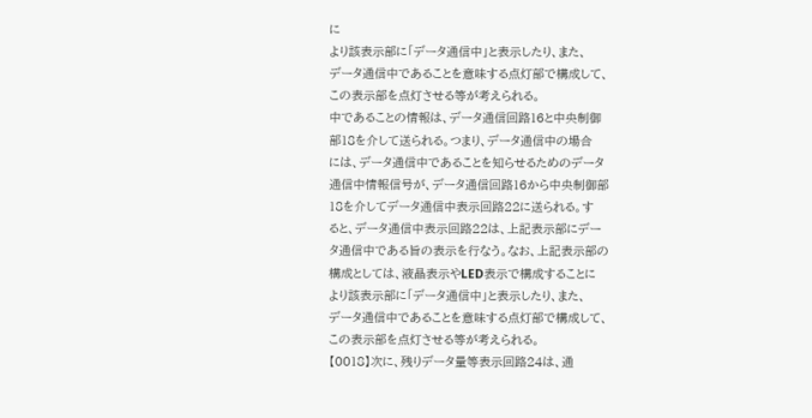に
より該表示部に「データ通信中」と表示したり、また、
データ通信中であることを意味する点灯部で構成して、
この表示部を点灯させる等が考えられる。
中であることの情報は、データ通信回路16と中央制御
部18を介して送られる。つまり、データ通信中の場合
には、データ通信中であることを知らせるためのデータ
通信中情報信号が、データ通信回路16から中央制御部
18を介してデータ通信中表示回路22に送られる。す
ると、データ通信中表示回路22は、上記表示部にデー
タ通信中である旨の表示を行なう。なお、上記表示部の
構成としては、液晶表示やLED表示で構成することに
より該表示部に「データ通信中」と表示したり、また、
データ通信中であることを意味する点灯部で構成して、
この表示部を点灯させる等が考えられる。
【0018】次に、残りデータ量等表示回路24は、通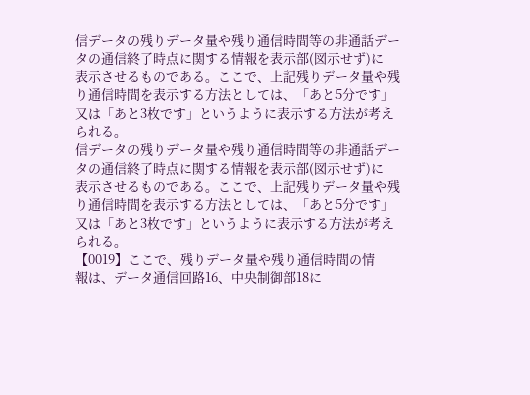信データの残りデータ量や残り通信時間等の非通話デー
タの通信終了時点に関する情報を表示部(図示せず)に
表示させるものである。ここで、上記残りデータ量や残
り通信時間を表示する方法としては、「あと5分です」
又は「あと3枚です」というように表示する方法が考え
られる。
信データの残りデータ量や残り通信時間等の非通話デー
タの通信終了時点に関する情報を表示部(図示せず)に
表示させるものである。ここで、上記残りデータ量や残
り通信時間を表示する方法としては、「あと5分です」
又は「あと3枚です」というように表示する方法が考え
られる。
【0019】ここで、残りデータ量や残り通信時間の情
報は、データ通信回路16、中央制御部18に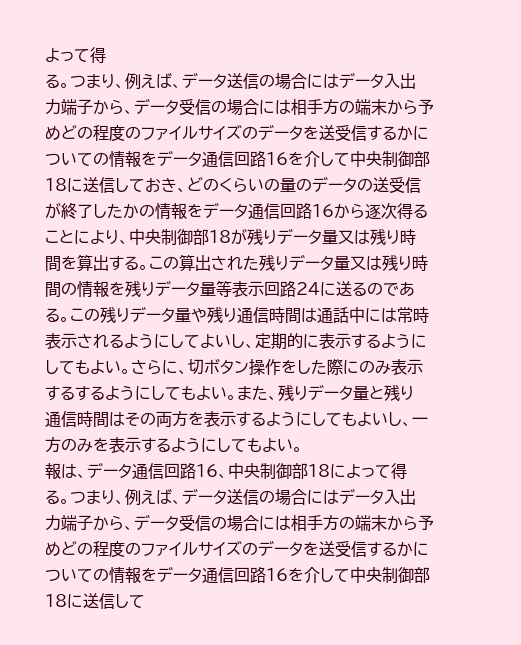よって得
る。つまり、例えば、データ送信の場合にはデータ入出
力端子から、データ受信の場合には相手方の端末から予
めどの程度のファイルサイズのデータを送受信するかに
ついての情報をデータ通信回路16を介して中央制御部
18に送信しておき、どのくらいの量のデータの送受信
が終了したかの情報をデータ通信回路16から逐次得る
ことにより、中央制御部18が残りデータ量又は残り時
間を算出する。この算出された残りデータ量又は残り時
間の情報を残りデータ量等表示回路24に送るのであ
る。この残りデータ量や残り通信時間は通話中には常時
表示されるようにしてよいし、定期的に表示するように
してもよい。さらに、切ボタン操作をした際にのみ表示
するするようにしてもよい。また、残りデータ量と残り
通信時間はその両方を表示するようにしてもよいし、一
方のみを表示するようにしてもよい。
報は、データ通信回路16、中央制御部18によって得
る。つまり、例えば、データ送信の場合にはデータ入出
力端子から、データ受信の場合には相手方の端末から予
めどの程度のファイルサイズのデータを送受信するかに
ついての情報をデータ通信回路16を介して中央制御部
18に送信して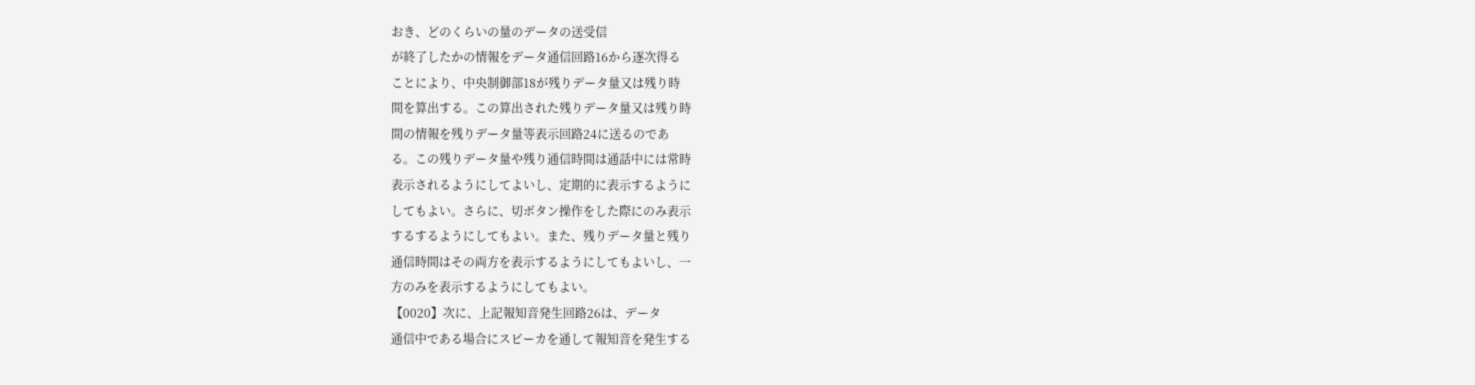おき、どのくらいの量のデータの送受信
が終了したかの情報をデータ通信回路16から逐次得る
ことにより、中央制御部18が残りデータ量又は残り時
間を算出する。この算出された残りデータ量又は残り時
間の情報を残りデータ量等表示回路24に送るのであ
る。この残りデータ量や残り通信時間は通話中には常時
表示されるようにしてよいし、定期的に表示するように
してもよい。さらに、切ボタン操作をした際にのみ表示
するするようにしてもよい。また、残りデータ量と残り
通信時間はその両方を表示するようにしてもよいし、一
方のみを表示するようにしてもよい。
【0020】次に、上記報知音発生回路26は、データ
通信中である場合にスピーカを通して報知音を発生する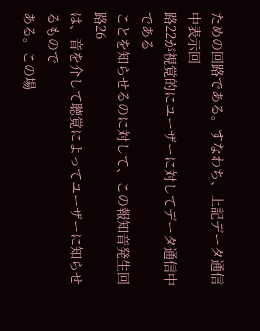ための回路である。すなわち、上記データ通信中表示回
路22が視覚的にユーザーに対してデータ通信中である
ことを知らせるのに対して、この報知音発生回路26
は、音を介して聴覚によってユーザーに知らせるもので
ある。この場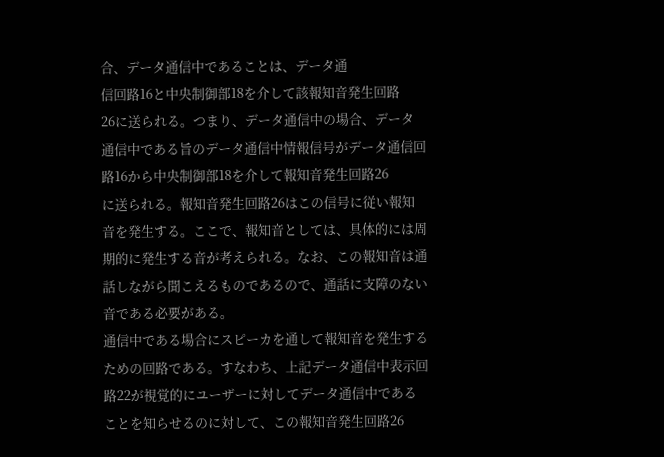合、データ通信中であることは、データ通
信回路16と中央制御部18を介して該報知音発生回路
26に送られる。つまり、データ通信中の場合、データ
通信中である旨のデータ通信中情報信号がデータ通信回
路16から中央制御部18を介して報知音発生回路26
に送られる。報知音発生回路26はこの信号に従い報知
音を発生する。ここで、報知音としては、具体的には周
期的に発生する音が考えられる。なお、この報知音は通
話しながら聞こえるものであるので、通話に支障のない
音である必要がある。
通信中である場合にスピーカを通して報知音を発生する
ための回路である。すなわち、上記データ通信中表示回
路22が視覚的にユーザーに対してデータ通信中である
ことを知らせるのに対して、この報知音発生回路26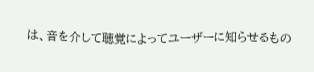は、音を介して聴覚によってユーザーに知らせるもの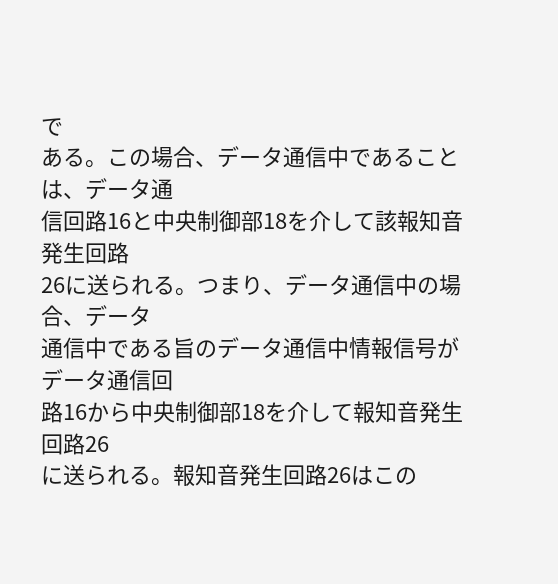で
ある。この場合、データ通信中であることは、データ通
信回路16と中央制御部18を介して該報知音発生回路
26に送られる。つまり、データ通信中の場合、データ
通信中である旨のデータ通信中情報信号がデータ通信回
路16から中央制御部18を介して報知音発生回路26
に送られる。報知音発生回路26はこの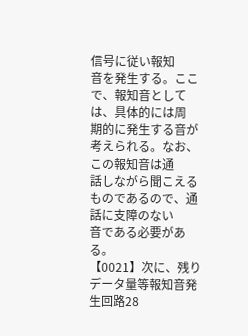信号に従い報知
音を発生する。ここで、報知音としては、具体的には周
期的に発生する音が考えられる。なお、この報知音は通
話しながら聞こえるものであるので、通話に支障のない
音である必要がある。
【0021】次に、残りデータ量等報知音発生回路28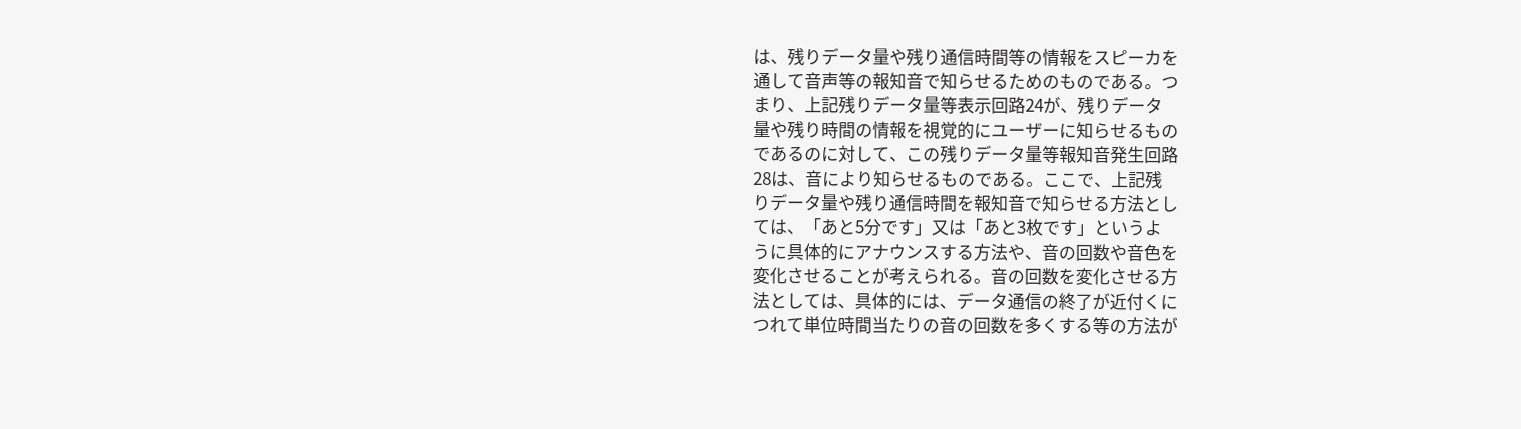は、残りデータ量や残り通信時間等の情報をスピーカを
通して音声等の報知音で知らせるためのものである。つ
まり、上記残りデータ量等表示回路24が、残りデータ
量や残り時間の情報を視覚的にユーザーに知らせるもの
であるのに対して、この残りデータ量等報知音発生回路
28は、音により知らせるものである。ここで、上記残
りデータ量や残り通信時間を報知音で知らせる方法とし
ては、「あと5分です」又は「あと3枚です」というよ
うに具体的にアナウンスする方法や、音の回数や音色を
変化させることが考えられる。音の回数を変化させる方
法としては、具体的には、データ通信の終了が近付くに
つれて単位時間当たりの音の回数を多くする等の方法が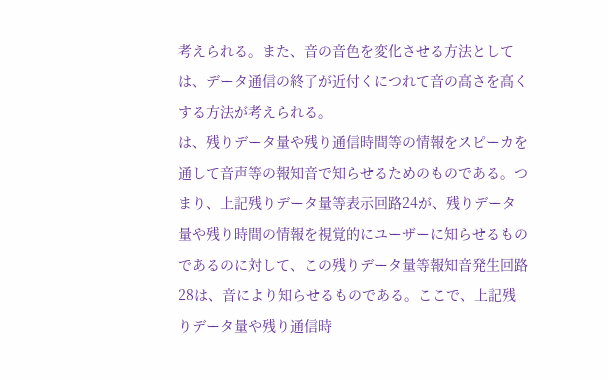考えられる。また、音の音色を変化させる方法として
は、データ通信の終了が近付くにつれて音の高さを高く
する方法が考えられる。
は、残りデータ量や残り通信時間等の情報をスピーカを
通して音声等の報知音で知らせるためのものである。つ
まり、上記残りデータ量等表示回路24が、残りデータ
量や残り時間の情報を視覚的にユーザーに知らせるもの
であるのに対して、この残りデータ量等報知音発生回路
28は、音により知らせるものである。ここで、上記残
りデータ量や残り通信時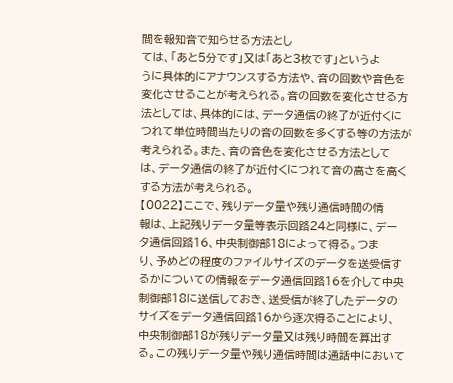間を報知音で知らせる方法とし
ては、「あと5分です」又は「あと3枚です」というよ
うに具体的にアナウンスする方法や、音の回数や音色を
変化させることが考えられる。音の回数を変化させる方
法としては、具体的には、データ通信の終了が近付くに
つれて単位時間当たりの音の回数を多くする等の方法が
考えられる。また、音の音色を変化させる方法として
は、データ通信の終了が近付くにつれて音の高さを高く
する方法が考えられる。
【0022】ここで、残りデータ量や残り通信時間の情
報は、上記残りデータ量等表示回路24と同様に、デー
タ通信回路16、中央制御部18によって得る。つま
り、予めどの程度のファイルサイズのデータを送受信す
るかについての情報をデータ通信回路16を介して中央
制御部18に送信しておき、送受信が終了したデータの
サイズをデータ通信回路16から逐次得ることにより、
中央制御部18が残りデータ量又は残り時間を算出す
る。この残りデータ量や残り通信時間は通話中において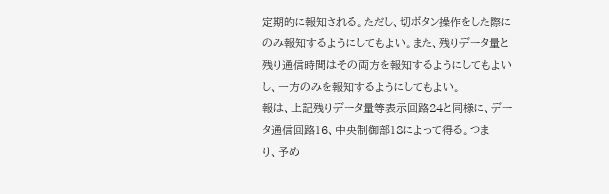定期的に報知される。ただし、切ボタン操作をした際に
のみ報知するようにしてもよい。また、残りデータ量と
残り通信時間はその両方を報知するようにしてもよい
し、一方のみを報知するようにしてもよい。
報は、上記残りデータ量等表示回路24と同様に、デー
タ通信回路16、中央制御部18によって得る。つま
り、予め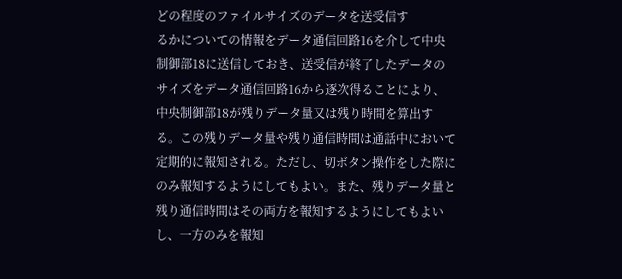どの程度のファイルサイズのデータを送受信す
るかについての情報をデータ通信回路16を介して中央
制御部18に送信しておき、送受信が終了したデータの
サイズをデータ通信回路16から逐次得ることにより、
中央制御部18が残りデータ量又は残り時間を算出す
る。この残りデータ量や残り通信時間は通話中において
定期的に報知される。ただし、切ボタン操作をした際に
のみ報知するようにしてもよい。また、残りデータ量と
残り通信時間はその両方を報知するようにしてもよい
し、一方のみを報知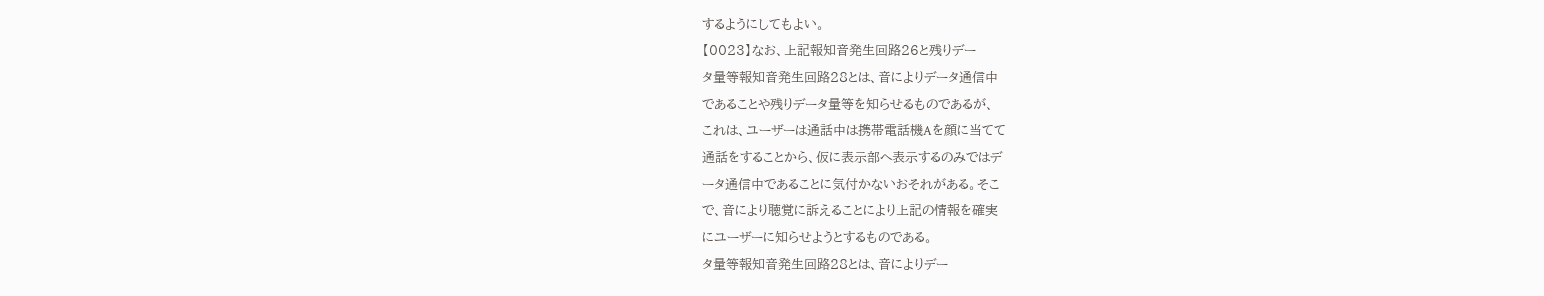するようにしてもよい。
【0023】なお、上記報知音発生回路26と残りデー
タ量等報知音発生回路28とは、音によりデータ通信中
であることや残りデータ量等を知らせるものであるが、
これは、ユーザーは通話中は携帯電話機Aを顔に当てて
通話をすることから、仮に表示部へ表示するのみではデ
ータ通信中であることに気付かないおそれがある。そこ
で、音により聴覚に訴えることにより上記の情報を確実
にユーザーに知らせようとするものである。
タ量等報知音発生回路28とは、音によりデー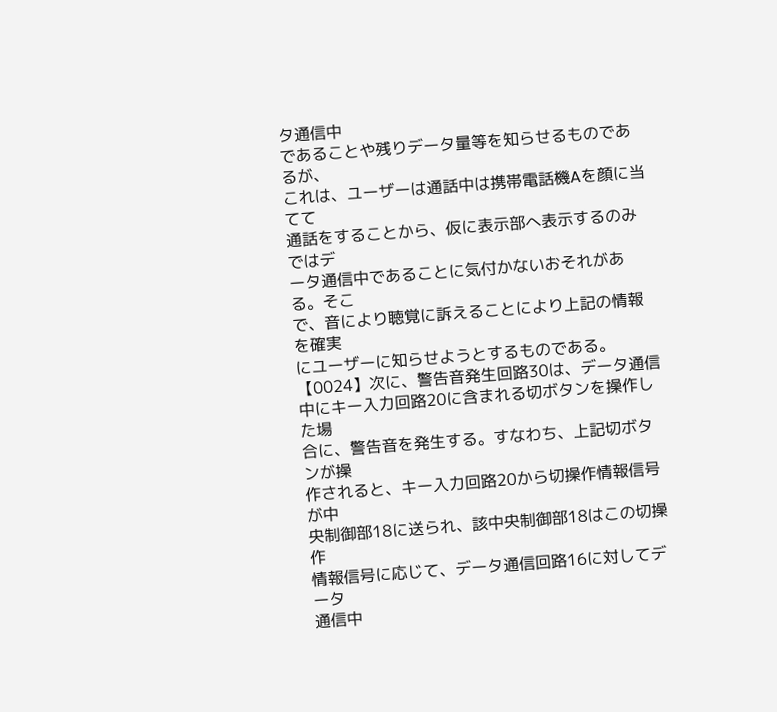タ通信中
であることや残りデータ量等を知らせるものであるが、
これは、ユーザーは通話中は携帯電話機Aを顔に当てて
通話をすることから、仮に表示部へ表示するのみではデ
ータ通信中であることに気付かないおそれがある。そこ
で、音により聴覚に訴えることにより上記の情報を確実
にユーザーに知らせようとするものである。
【0024】次に、警告音発生回路30は、データ通信
中にキー入力回路20に含まれる切ボタンを操作した場
合に、警告音を発生する。すなわち、上記切ボタンが操
作されると、キー入力回路20から切操作情報信号が中
央制御部18に送られ、該中央制御部18はこの切操作
情報信号に応じて、データ通信回路16に対してデータ
通信中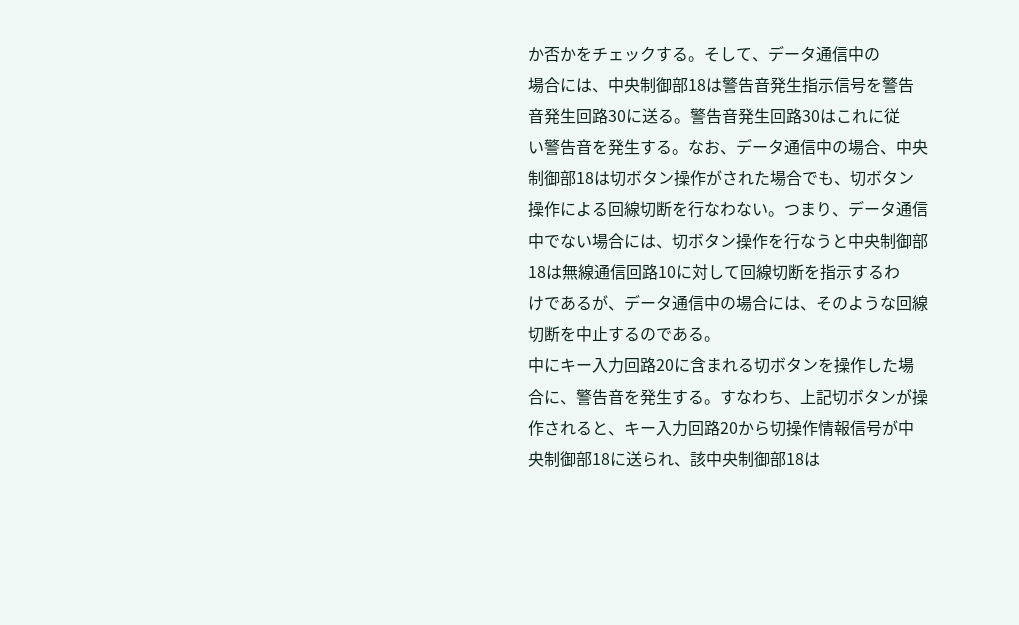か否かをチェックする。そして、データ通信中の
場合には、中央制御部18は警告音発生指示信号を警告
音発生回路30に送る。警告音発生回路30はこれに従
い警告音を発生する。なお、データ通信中の場合、中央
制御部18は切ボタン操作がされた場合でも、切ボタン
操作による回線切断を行なわない。つまり、データ通信
中でない場合には、切ボタン操作を行なうと中央制御部
18は無線通信回路10に対して回線切断を指示するわ
けであるが、データ通信中の場合には、そのような回線
切断を中止するのである。
中にキー入力回路20に含まれる切ボタンを操作した場
合に、警告音を発生する。すなわち、上記切ボタンが操
作されると、キー入力回路20から切操作情報信号が中
央制御部18に送られ、該中央制御部18は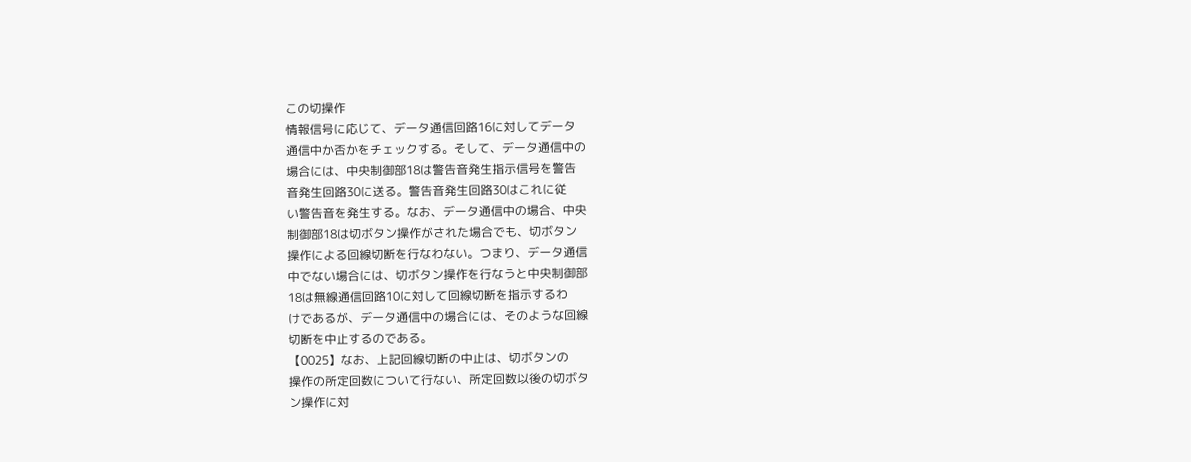この切操作
情報信号に応じて、データ通信回路16に対してデータ
通信中か否かをチェックする。そして、データ通信中の
場合には、中央制御部18は警告音発生指示信号を警告
音発生回路30に送る。警告音発生回路30はこれに従
い警告音を発生する。なお、データ通信中の場合、中央
制御部18は切ボタン操作がされた場合でも、切ボタン
操作による回線切断を行なわない。つまり、データ通信
中でない場合には、切ボタン操作を行なうと中央制御部
18は無線通信回路10に対して回線切断を指示するわ
けであるが、データ通信中の場合には、そのような回線
切断を中止するのである。
【0025】なお、上記回線切断の中止は、切ボタンの
操作の所定回数について行ない、所定回数以後の切ボタ
ン操作に対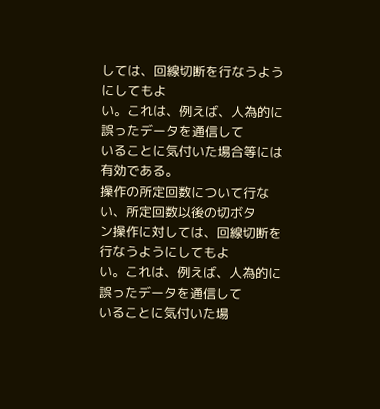しては、回線切断を行なうようにしてもよ
い。これは、例えば、人為的に誤ったデータを通信して
いることに気付いた場合等には有効である。
操作の所定回数について行ない、所定回数以後の切ボタ
ン操作に対しては、回線切断を行なうようにしてもよ
い。これは、例えば、人為的に誤ったデータを通信して
いることに気付いた場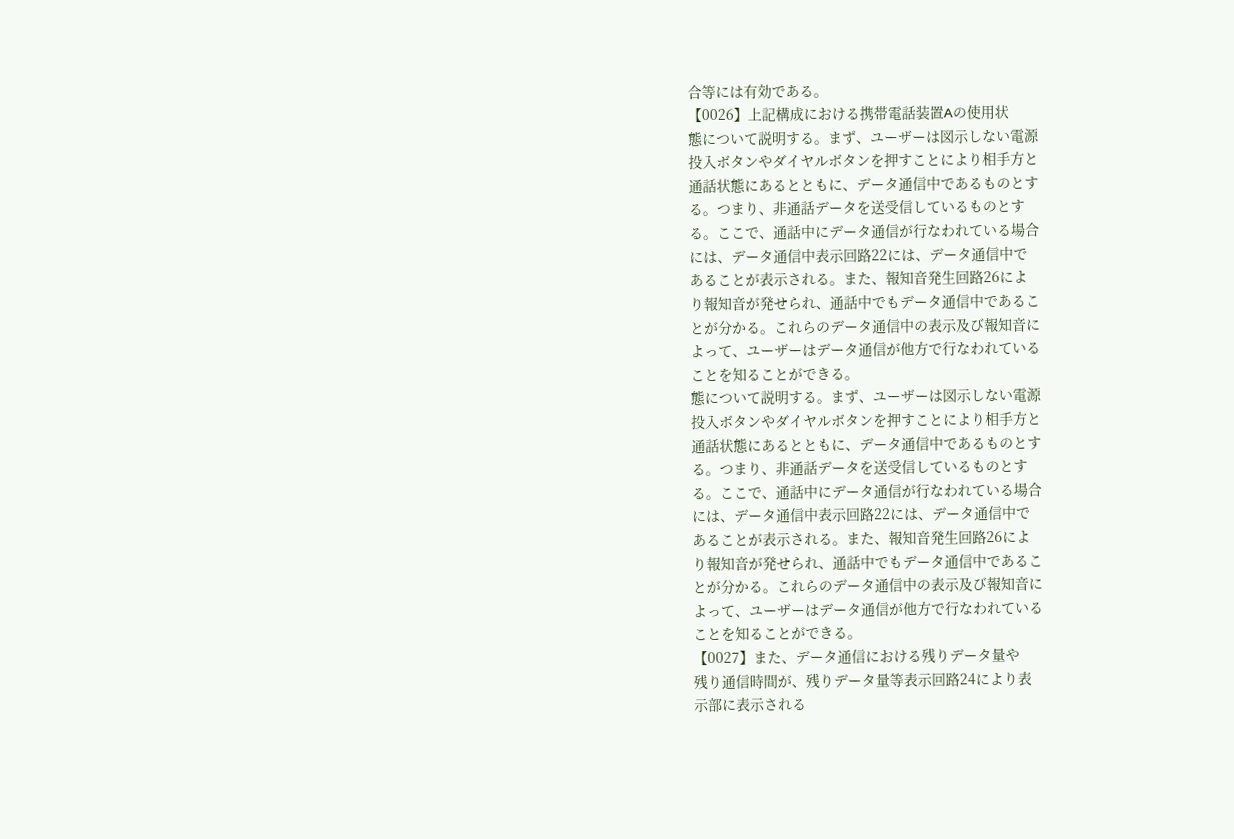合等には有効である。
【0026】上記構成における携帯電話装置Aの使用状
態について説明する。まず、ユーザーは図示しない電源
投入ボタンやダイヤルボタンを押すことにより相手方と
通話状態にあるとともに、データ通信中であるものとす
る。つまり、非通話データを送受信しているものとす
る。ここで、通話中にデータ通信が行なわれている場合
には、データ通信中表示回路22には、データ通信中で
あることが表示される。また、報知音発生回路26によ
り報知音が発せられ、通話中でもデータ通信中であるこ
とが分かる。これらのデータ通信中の表示及び報知音に
よって、ユーザーはデータ通信が他方で行なわれている
ことを知ることができる。
態について説明する。まず、ユーザーは図示しない電源
投入ボタンやダイヤルボタンを押すことにより相手方と
通話状態にあるとともに、データ通信中であるものとす
る。つまり、非通話データを送受信しているものとす
る。ここで、通話中にデータ通信が行なわれている場合
には、データ通信中表示回路22には、データ通信中で
あることが表示される。また、報知音発生回路26によ
り報知音が発せられ、通話中でもデータ通信中であるこ
とが分かる。これらのデータ通信中の表示及び報知音に
よって、ユーザーはデータ通信が他方で行なわれている
ことを知ることができる。
【0027】また、データ通信における残りデータ量や
残り通信時間が、残りデータ量等表示回路24により表
示部に表示される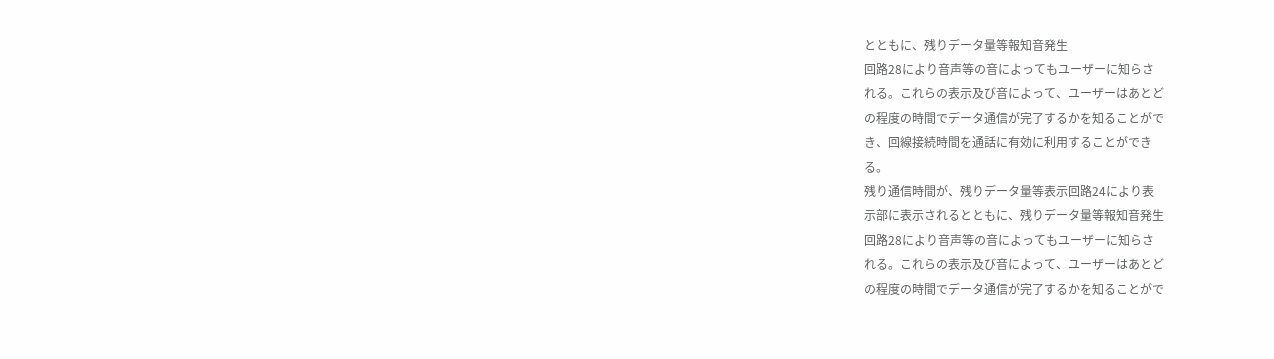とともに、残りデータ量等報知音発生
回路28により音声等の音によってもユーザーに知らさ
れる。これらの表示及び音によって、ユーザーはあとど
の程度の時間でデータ通信が完了するかを知ることがで
き、回線接続時間を通話に有効に利用することができ
る。
残り通信時間が、残りデータ量等表示回路24により表
示部に表示されるとともに、残りデータ量等報知音発生
回路28により音声等の音によってもユーザーに知らさ
れる。これらの表示及び音によって、ユーザーはあとど
の程度の時間でデータ通信が完了するかを知ることがで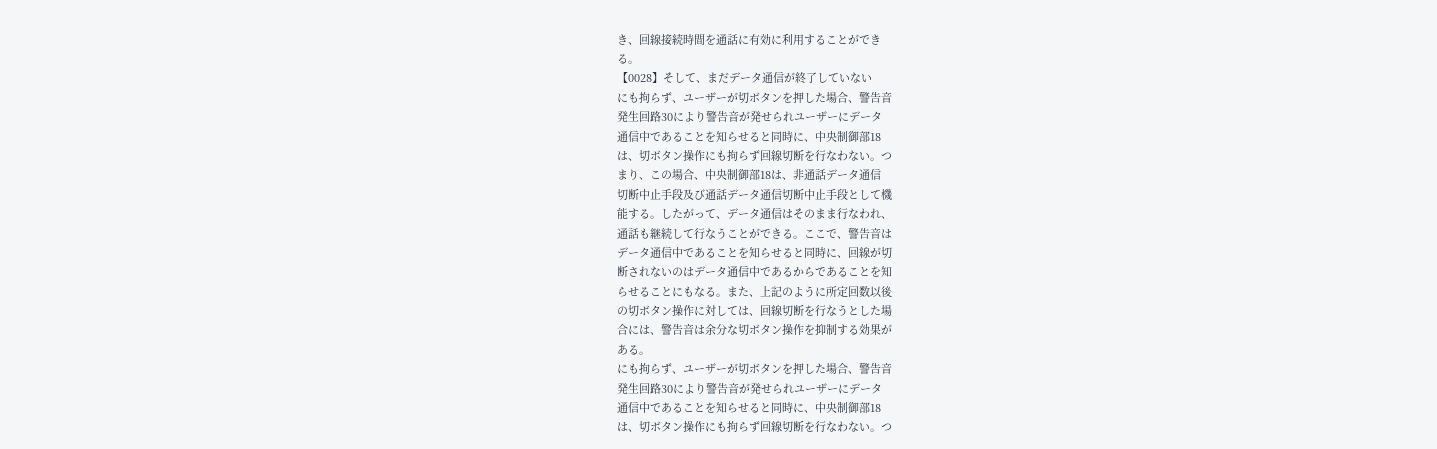き、回線接続時間を通話に有効に利用することができ
る。
【0028】そして、まだデータ通信が終了していない
にも拘らず、ユーザーが切ボタンを押した場合、警告音
発生回路30により警告音が発せられユーザーにデータ
通信中であることを知らせると同時に、中央制御部18
は、切ボタン操作にも拘らず回線切断を行なわない。つ
まり、この場合、中央制御部18は、非通話データ通信
切断中止手段及び通話データ通信切断中止手段として機
能する。したがって、データ通信はそのまま行なわれ、
通話も継続して行なうことができる。ここで、警告音は
データ通信中であることを知らせると同時に、回線が切
断されないのはデータ通信中であるからであることを知
らせることにもなる。また、上記のように所定回数以後
の切ボタン操作に対しては、回線切断を行なうとした場
合には、警告音は余分な切ボタン操作を抑制する効果が
ある。
にも拘らず、ユーザーが切ボタンを押した場合、警告音
発生回路30により警告音が発せられユーザーにデータ
通信中であることを知らせると同時に、中央制御部18
は、切ボタン操作にも拘らず回線切断を行なわない。つ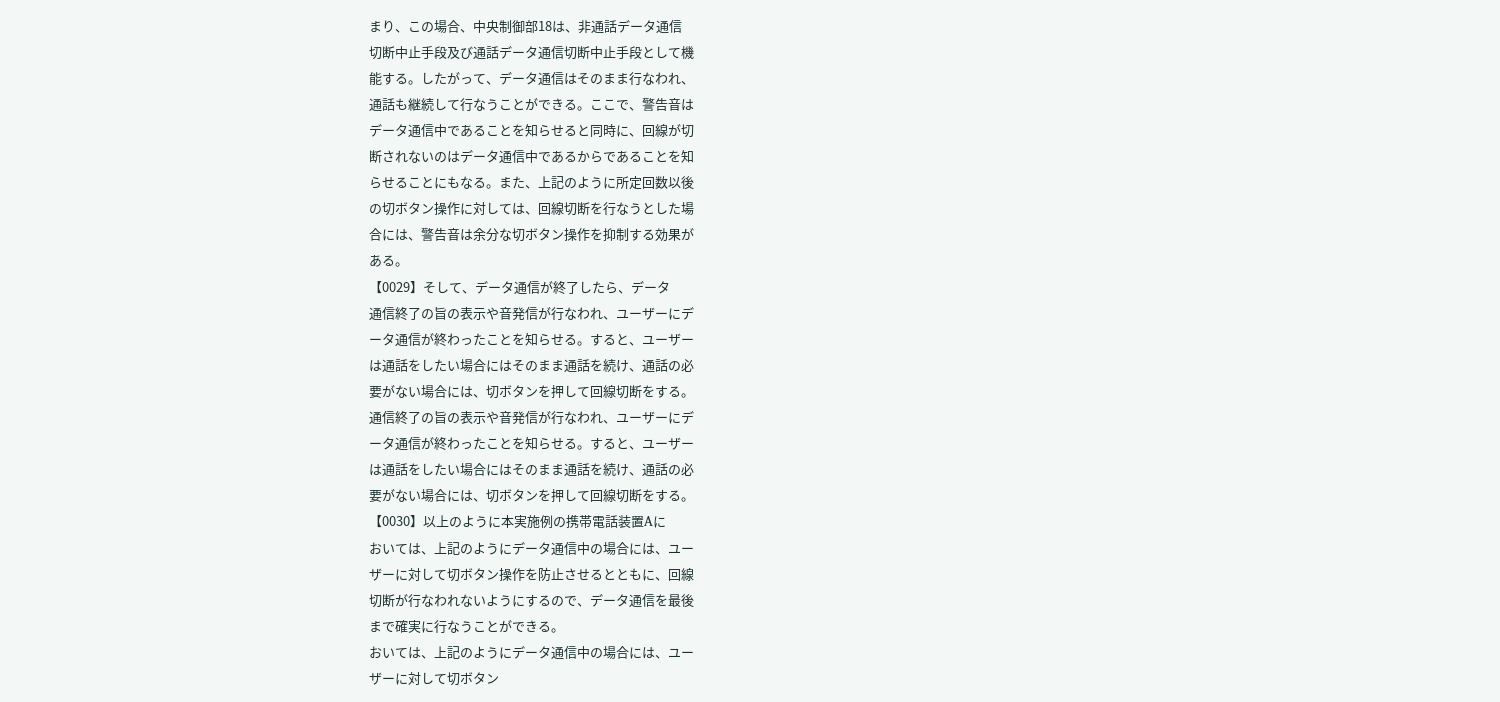まり、この場合、中央制御部18は、非通話データ通信
切断中止手段及び通話データ通信切断中止手段として機
能する。したがって、データ通信はそのまま行なわれ、
通話も継続して行なうことができる。ここで、警告音は
データ通信中であることを知らせると同時に、回線が切
断されないのはデータ通信中であるからであることを知
らせることにもなる。また、上記のように所定回数以後
の切ボタン操作に対しては、回線切断を行なうとした場
合には、警告音は余分な切ボタン操作を抑制する効果が
ある。
【0029】そして、データ通信が終了したら、データ
通信終了の旨の表示や音発信が行なわれ、ユーザーにデ
ータ通信が終わったことを知らせる。すると、ユーザー
は通話をしたい場合にはそのまま通話を続け、通話の必
要がない場合には、切ボタンを押して回線切断をする。
通信終了の旨の表示や音発信が行なわれ、ユーザーにデ
ータ通信が終わったことを知らせる。すると、ユーザー
は通話をしたい場合にはそのまま通話を続け、通話の必
要がない場合には、切ボタンを押して回線切断をする。
【0030】以上のように本実施例の携帯電話装置Aに
おいては、上記のようにデータ通信中の場合には、ユー
ザーに対して切ボタン操作を防止させるとともに、回線
切断が行なわれないようにするので、データ通信を最後
まで確実に行なうことができる。
おいては、上記のようにデータ通信中の場合には、ユー
ザーに対して切ボタン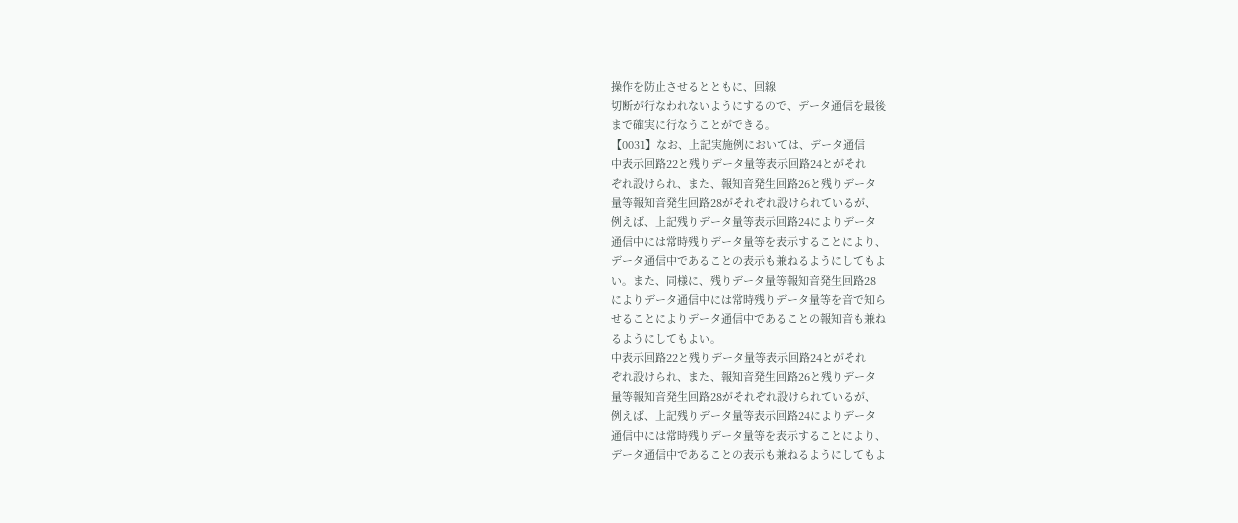操作を防止させるとともに、回線
切断が行なわれないようにするので、データ通信を最後
まで確実に行なうことができる。
【0031】なお、上記実施例においては、データ通信
中表示回路22と残りデータ量等表示回路24とがそれ
ぞれ設けられ、また、報知音発生回路26と残りデータ
量等報知音発生回路28がそれぞれ設けられているが、
例えば、上記残りデータ量等表示回路24によりデータ
通信中には常時残りデータ量等を表示することにより、
データ通信中であることの表示も兼ねるようにしてもよ
い。また、同様に、残りデータ量等報知音発生回路28
によりデータ通信中には常時残りデータ量等を音で知ら
せることによりデータ通信中であることの報知音も兼ね
るようにしてもよい。
中表示回路22と残りデータ量等表示回路24とがそれ
ぞれ設けられ、また、報知音発生回路26と残りデータ
量等報知音発生回路28がそれぞれ設けられているが、
例えば、上記残りデータ量等表示回路24によりデータ
通信中には常時残りデータ量等を表示することにより、
データ通信中であることの表示も兼ねるようにしてもよ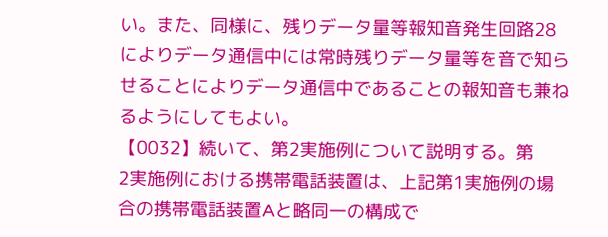い。また、同様に、残りデータ量等報知音発生回路28
によりデータ通信中には常時残りデータ量等を音で知ら
せることによりデータ通信中であることの報知音も兼ね
るようにしてもよい。
【0032】続いて、第2実施例について説明する。第
2実施例における携帯電話装置は、上記第1実施例の場
合の携帯電話装置Aと略同一の構成で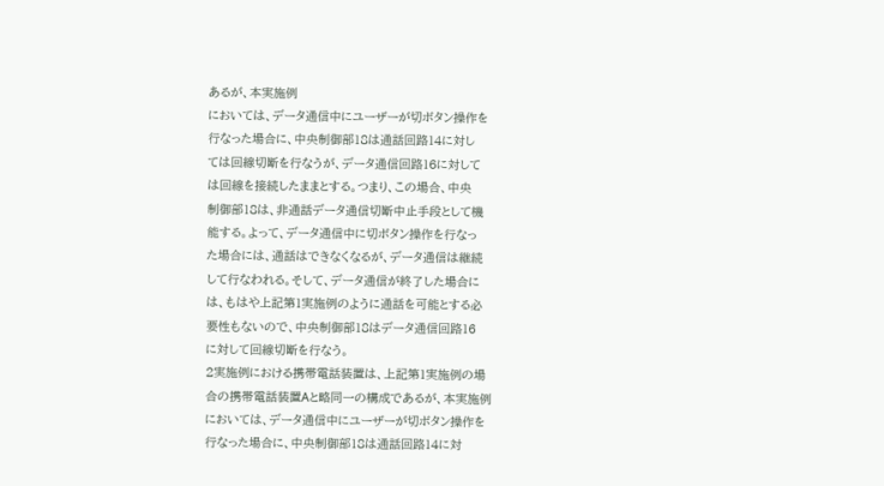あるが、本実施例
においては、データ通信中にユーザーが切ボタン操作を
行なった場合に、中央制御部18は通話回路14に対し
ては回線切断を行なうが、データ通信回路16に対して
は回線を接続したままとする。つまり、この場合、中央
制御部18は、非通話データ通信切断中止手段として機
能する。よって、データ通信中に切ボタン操作を行なっ
た場合には、通話はできなくなるが、データ通信は継続
して行なわれる。そして、データ通信が終了した場合に
は、もはや上記第1実施例のように通話を可能とする必
要性もないので、中央制御部18はデータ通信回路16
に対して回線切断を行なう。
2実施例における携帯電話装置は、上記第1実施例の場
合の携帯電話装置Aと略同一の構成であるが、本実施例
においては、データ通信中にユーザーが切ボタン操作を
行なった場合に、中央制御部18は通話回路14に対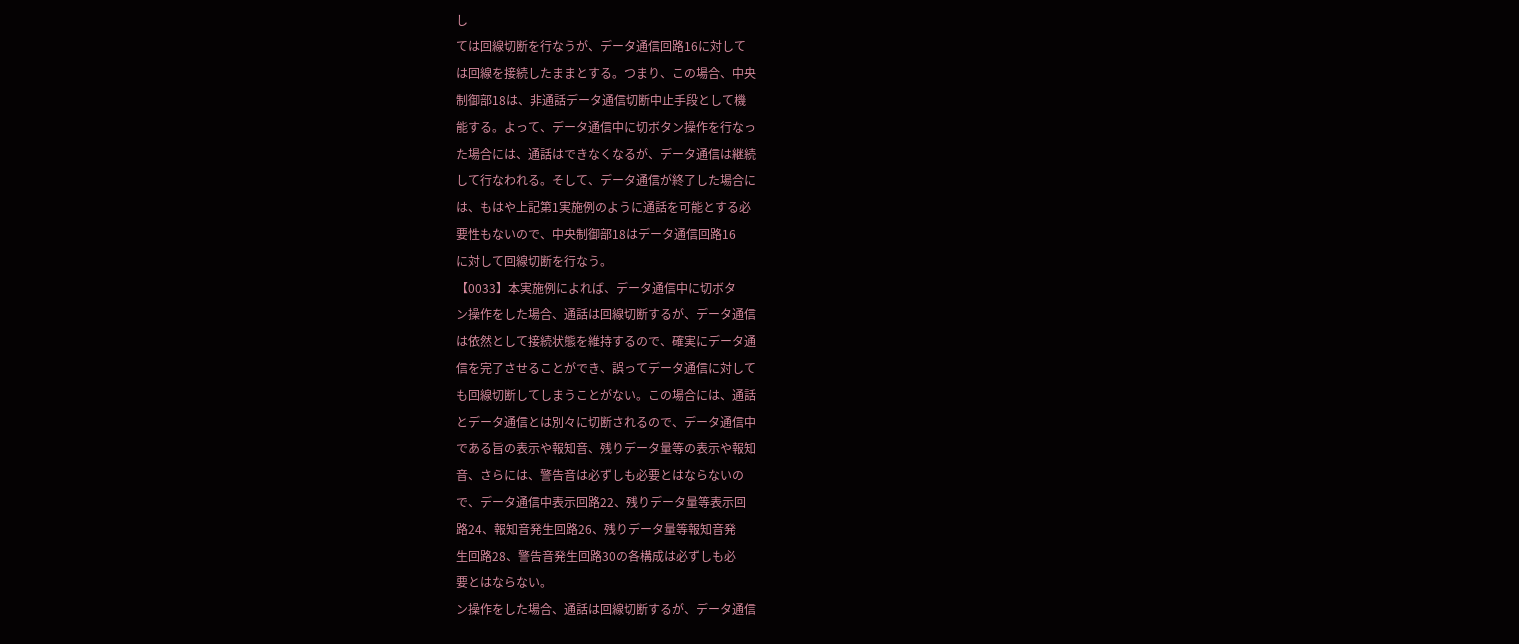し
ては回線切断を行なうが、データ通信回路16に対して
は回線を接続したままとする。つまり、この場合、中央
制御部18は、非通話データ通信切断中止手段として機
能する。よって、データ通信中に切ボタン操作を行なっ
た場合には、通話はできなくなるが、データ通信は継続
して行なわれる。そして、データ通信が終了した場合に
は、もはや上記第1実施例のように通話を可能とする必
要性もないので、中央制御部18はデータ通信回路16
に対して回線切断を行なう。
【0033】本実施例によれば、データ通信中に切ボタ
ン操作をした場合、通話は回線切断するが、データ通信
は依然として接続状態を維持するので、確実にデータ通
信を完了させることができ、誤ってデータ通信に対して
も回線切断してしまうことがない。この場合には、通話
とデータ通信とは別々に切断されるので、データ通信中
である旨の表示や報知音、残りデータ量等の表示や報知
音、さらには、警告音は必ずしも必要とはならないの
で、データ通信中表示回路22、残りデータ量等表示回
路24、報知音発生回路26、残りデータ量等報知音発
生回路28、警告音発生回路30の各構成は必ずしも必
要とはならない。
ン操作をした場合、通話は回線切断するが、データ通信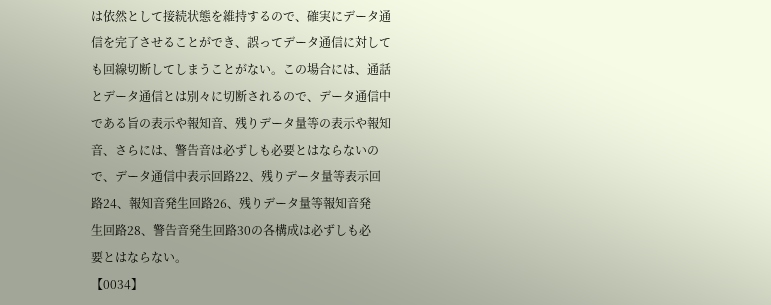は依然として接続状態を維持するので、確実にデータ通
信を完了させることができ、誤ってデータ通信に対して
も回線切断してしまうことがない。この場合には、通話
とデータ通信とは別々に切断されるので、データ通信中
である旨の表示や報知音、残りデータ量等の表示や報知
音、さらには、警告音は必ずしも必要とはならないの
で、データ通信中表示回路22、残りデータ量等表示回
路24、報知音発生回路26、残りデータ量等報知音発
生回路28、警告音発生回路30の各構成は必ずしも必
要とはならない。
【0034】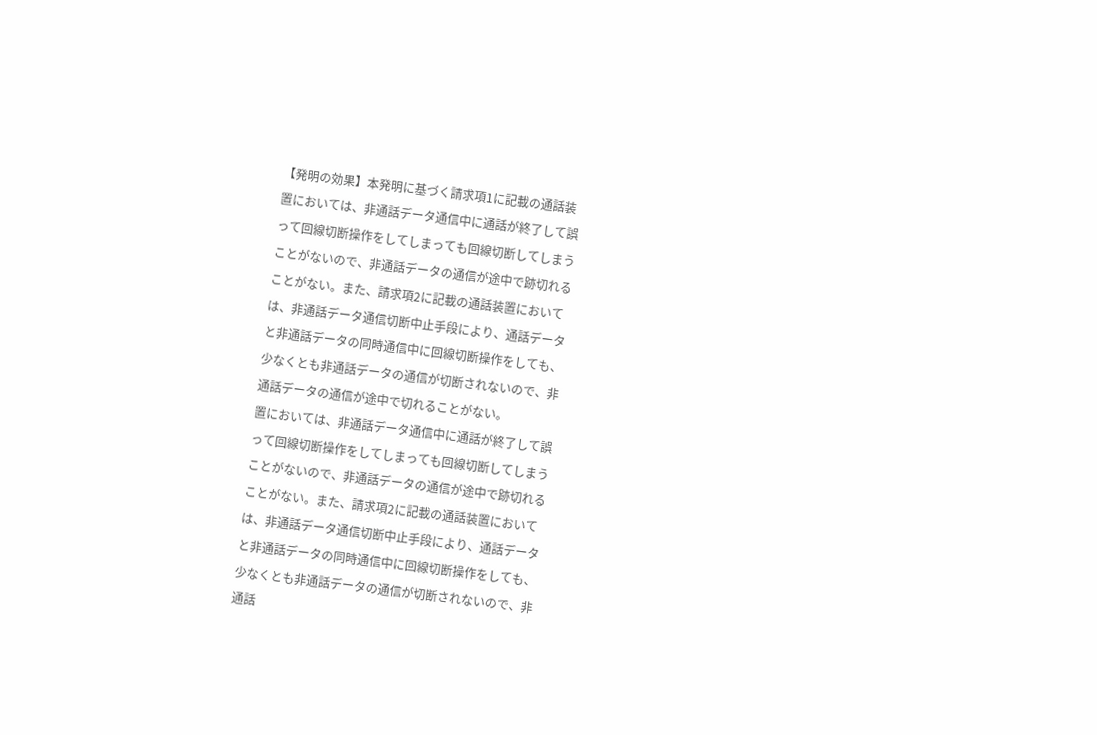【発明の効果】本発明に基づく請求項1に記載の通話装
置においては、非通話データ通信中に通話が終了して誤
って回線切断操作をしてしまっても回線切断してしまう
ことがないので、非通話データの通信が途中で跡切れる
ことがない。また、請求項2に記載の通話装置において
は、非通話データ通信切断中止手段により、通話データ
と非通話データの同時通信中に回線切断操作をしても、
少なくとも非通話データの通信が切断されないので、非
通話データの通信が途中で切れることがない。
置においては、非通話データ通信中に通話が終了して誤
って回線切断操作をしてしまっても回線切断してしまう
ことがないので、非通話データの通信が途中で跡切れる
ことがない。また、請求項2に記載の通話装置において
は、非通話データ通信切断中止手段により、通話データ
と非通話データの同時通信中に回線切断操作をしても、
少なくとも非通話データの通信が切断されないので、非
通話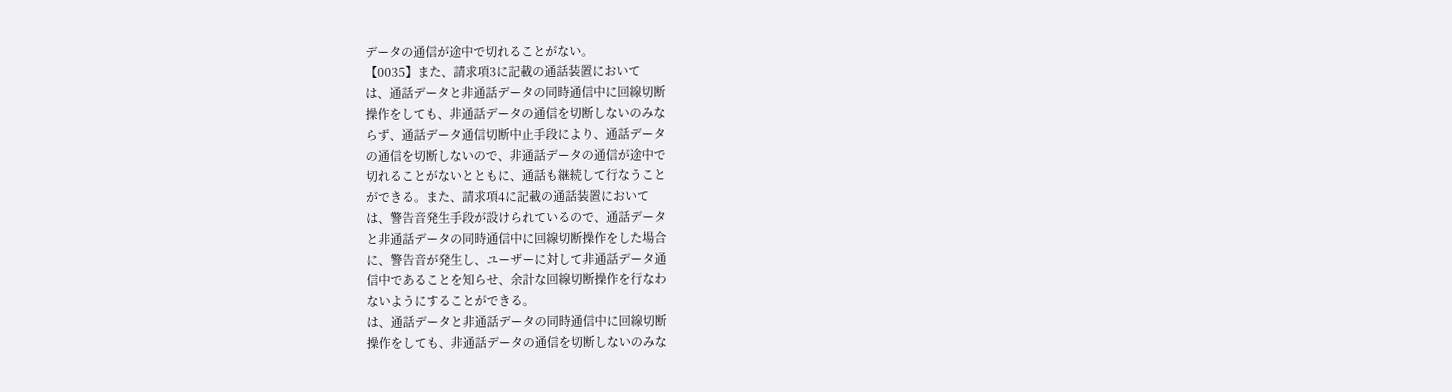データの通信が途中で切れることがない。
【0035】また、請求項3に記載の通話装置において
は、通話データと非通話データの同時通信中に回線切断
操作をしても、非通話データの通信を切断しないのみな
らず、通話データ通信切断中止手段により、通話データ
の通信を切断しないので、非通話データの通信が途中で
切れることがないとともに、通話も継続して行なうこと
ができる。また、請求項4に記載の通話装置において
は、警告音発生手段が設けられているので、通話データ
と非通話データの同時通信中に回線切断操作をした場合
に、警告音が発生し、ユーザーに対して非通話データ通
信中であることを知らせ、余計な回線切断操作を行なわ
ないようにすることができる。
は、通話データと非通話データの同時通信中に回線切断
操作をしても、非通話データの通信を切断しないのみな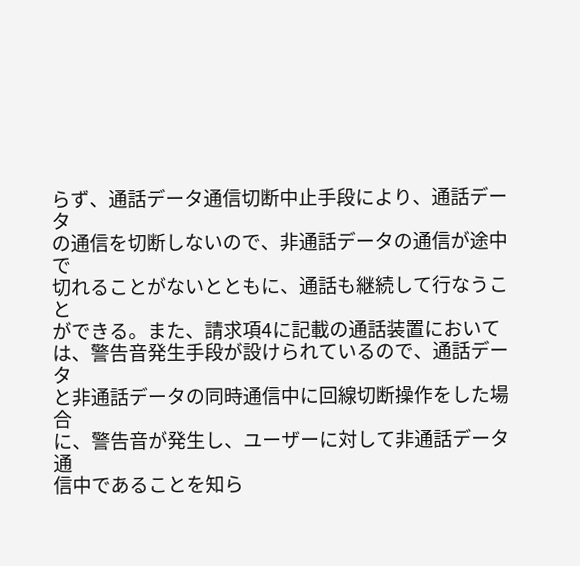らず、通話データ通信切断中止手段により、通話データ
の通信を切断しないので、非通話データの通信が途中で
切れることがないとともに、通話も継続して行なうこと
ができる。また、請求項4に記載の通話装置において
は、警告音発生手段が設けられているので、通話データ
と非通話データの同時通信中に回線切断操作をした場合
に、警告音が発生し、ユーザーに対して非通話データ通
信中であることを知ら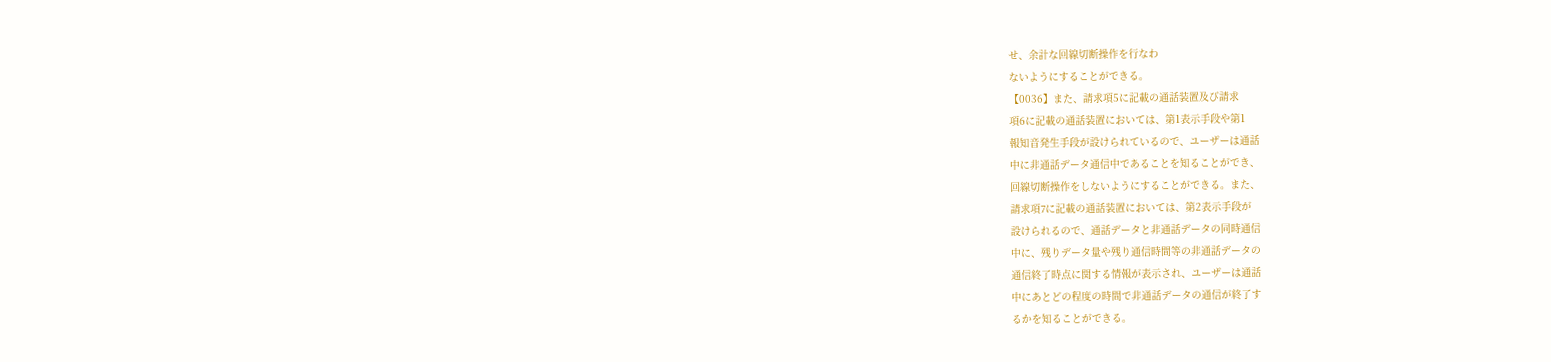せ、余計な回線切断操作を行なわ
ないようにすることができる。
【0036】また、請求項5に記載の通話装置及び請求
項6に記載の通話装置においては、第1表示手段や第1
報知音発生手段が設けられているので、ユーザーは通話
中に非通話データ通信中であることを知ることができ、
回線切断操作をしないようにすることができる。また、
請求項7に記載の通話装置においては、第2表示手段が
設けられるので、通話データと非通話データの同時通信
中に、残りデータ量や残り通信時間等の非通話データの
通信終了時点に関する情報が表示され、ユーザーは通話
中にあとどの程度の時間で非通話データの通信が終了す
るかを知ることができる。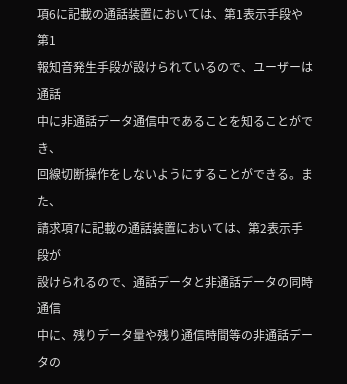項6に記載の通話装置においては、第1表示手段や第1
報知音発生手段が設けられているので、ユーザーは通話
中に非通話データ通信中であることを知ることができ、
回線切断操作をしないようにすることができる。また、
請求項7に記載の通話装置においては、第2表示手段が
設けられるので、通話データと非通話データの同時通信
中に、残りデータ量や残り通信時間等の非通話データの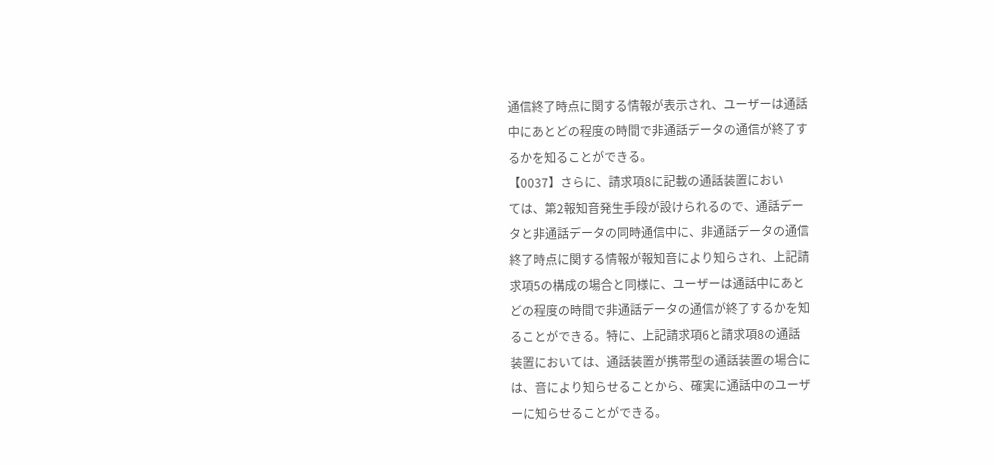通信終了時点に関する情報が表示され、ユーザーは通話
中にあとどの程度の時間で非通話データの通信が終了す
るかを知ることができる。
【0037】さらに、請求項8に記載の通話装置におい
ては、第2報知音発生手段が設けられるので、通話デー
タと非通話データの同時通信中に、非通話データの通信
終了時点に関する情報が報知音により知らされ、上記請
求項5の構成の場合と同様に、ユーザーは通話中にあと
どの程度の時間で非通話データの通信が終了するかを知
ることができる。特に、上記請求項6と請求項8の通話
装置においては、通話装置が携帯型の通話装置の場合に
は、音により知らせることから、確実に通話中のユーザ
ーに知らせることができる。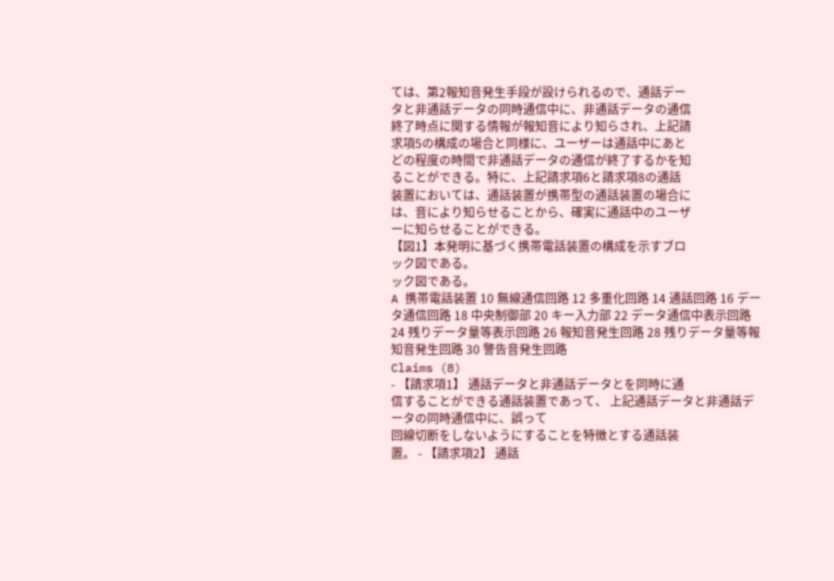ては、第2報知音発生手段が設けられるので、通話デー
タと非通話データの同時通信中に、非通話データの通信
終了時点に関する情報が報知音により知らされ、上記請
求項5の構成の場合と同様に、ユーザーは通話中にあと
どの程度の時間で非通話データの通信が終了するかを知
ることができる。特に、上記請求項6と請求項8の通話
装置においては、通話装置が携帯型の通話装置の場合に
は、音により知らせることから、確実に通話中のユーザ
ーに知らせることができる。
【図1】本発明に基づく携帯電話装置の構成を示すブロ
ック図である。
ック図である。
A 携帯電話装置 10 無線通信回路 12 多重化回路 14 通話回路 16 データ通信回路 18 中央制御部 20 キー入力部 22 データ通信中表示回路 24 残りデータ量等表示回路 26 報知音発生回路 28 残りデータ量等報知音発生回路 30 警告音発生回路
Claims (8)
- 【請求項1】 通話データと非通話データとを同時に通
信することができる通話装置であって、 上記通話データと非通話データの同時通信中に、誤って
回線切断をしないようにすることを特徴とする通話装
置。 - 【請求項2】 通話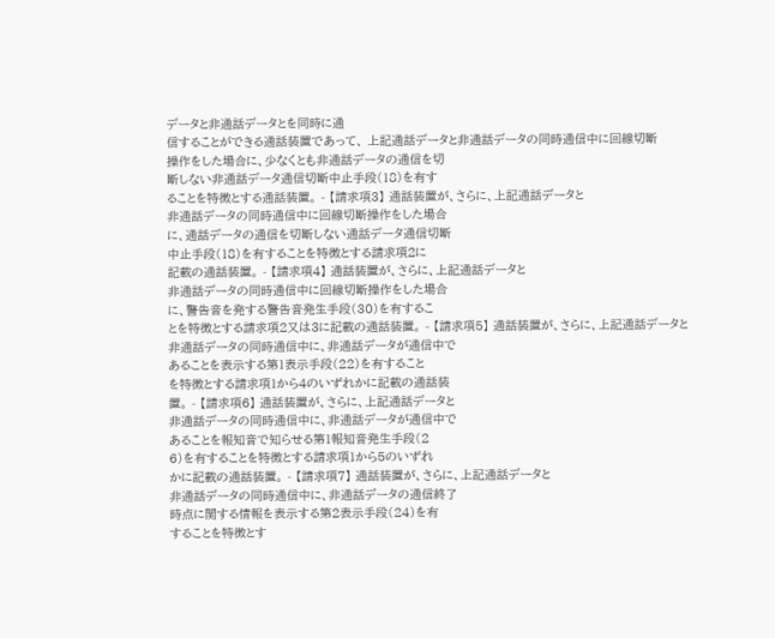データと非通話データとを同時に通
信することができる通話装置であって、 上記通話データと非通話データの同時通信中に回線切断
操作をした場合に、少なくとも非通話データの通信を切
断しない非通話データ通信切断中止手段(18)を有す
ることを特徴とする通話装置。 - 【請求項3】 通話装置が、さらに、上記通話データと
非通話データの同時通信中に回線切断操作をした場合
に、通話データの通信を切断しない通話データ通信切断
中止手段(18)を有することを特徴とする請求項2に
記載の通話装置。 - 【請求項4】 通話装置が、さらに、上記通話データと
非通話データの同時通信中に回線切断操作をした場合
に、警告音を発する警告音発生手段(30)を有するこ
とを特徴とする請求項2又は3に記載の通話装置。 - 【請求項5】 通話装置が、さらに、上記通話データと
非通話データの同時通信中に、非通話データが通信中で
あることを表示する第1表示手段(22)を有すること
を特徴とする請求項1から4のいずれかに記載の通話装
置。 - 【請求項6】 通話装置が、さらに、上記通話データと
非通話データの同時通信中に、非通話データが通信中で
あることを報知音で知らせる第1報知音発生手段(2
6)を有することを特徴とする請求項1から5のいずれ
かに記載の通話装置。 - 【請求項7】 通話装置が、さらに、上記通話データと
非通話データの同時通信中に、非通話データの通信終了
時点に関する情報を表示する第2表示手段(24)を有
することを特徴とす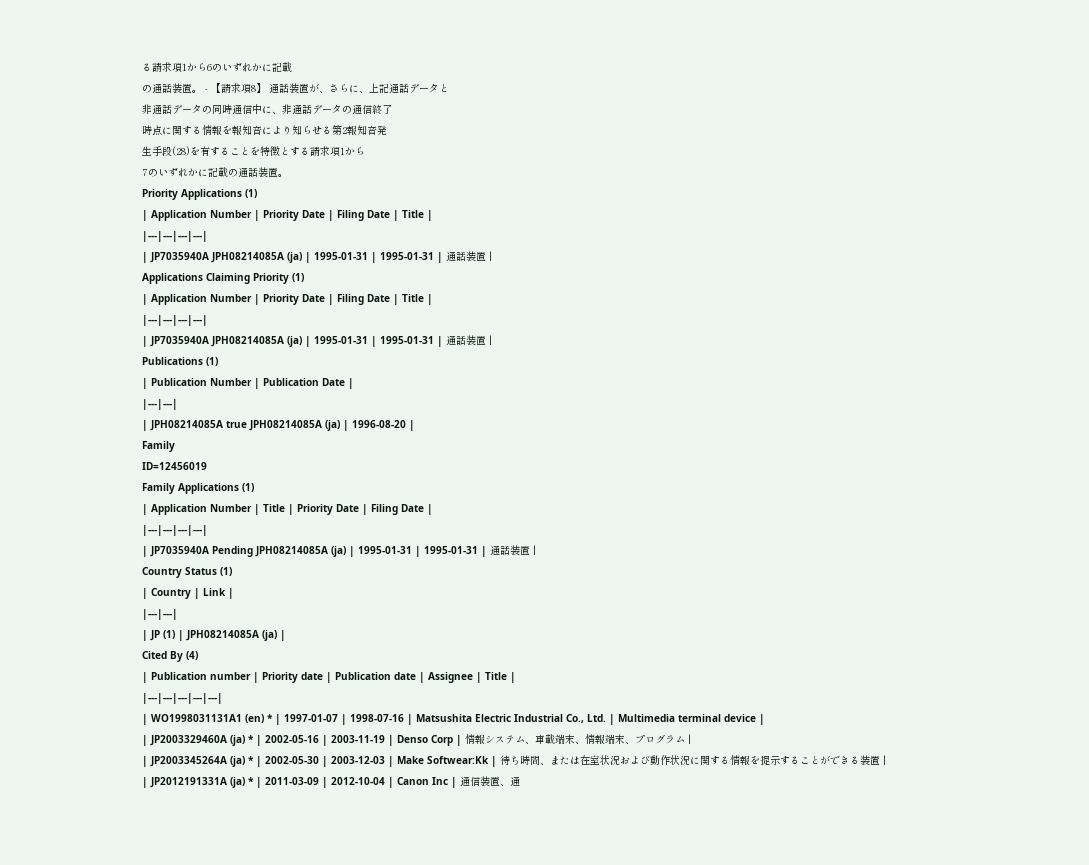る請求項1から6のいずれかに記載
の通話装置。 - 【請求項8】 通話装置が、さらに、上記通話データと
非通話データの同時通信中に、非通話データの通信終了
時点に関する情報を報知音により知らせる第2報知音発
生手段(28)を有することを特徴とする請求項1から
7のいずれかに記載の通話装置。
Priority Applications (1)
| Application Number | Priority Date | Filing Date | Title |
|---|---|---|---|
| JP7035940A JPH08214085A (ja) | 1995-01-31 | 1995-01-31 | 通話装置 |
Applications Claiming Priority (1)
| Application Number | Priority Date | Filing Date | Title |
|---|---|---|---|
| JP7035940A JPH08214085A (ja) | 1995-01-31 | 1995-01-31 | 通話装置 |
Publications (1)
| Publication Number | Publication Date |
|---|---|
| JPH08214085A true JPH08214085A (ja) | 1996-08-20 |
Family
ID=12456019
Family Applications (1)
| Application Number | Title | Priority Date | Filing Date |
|---|---|---|---|
| JP7035940A Pending JPH08214085A (ja) | 1995-01-31 | 1995-01-31 | 通話装置 |
Country Status (1)
| Country | Link |
|---|---|
| JP (1) | JPH08214085A (ja) |
Cited By (4)
| Publication number | Priority date | Publication date | Assignee | Title |
|---|---|---|---|---|
| WO1998031131A1 (en) * | 1997-01-07 | 1998-07-16 | Matsushita Electric Industrial Co., Ltd. | Multimedia terminal device |
| JP2003329460A (ja) * | 2002-05-16 | 2003-11-19 | Denso Corp | 情報システム、車載端末、情報端末、プログラム |
| JP2003345264A (ja) * | 2002-05-30 | 2003-12-03 | Make Softwear:Kk | 待ち時間、または在室状況および動作状況に関する情報を提示することができる装置 |
| JP2012191331A (ja) * | 2011-03-09 | 2012-10-04 | Canon Inc | 通信装置、通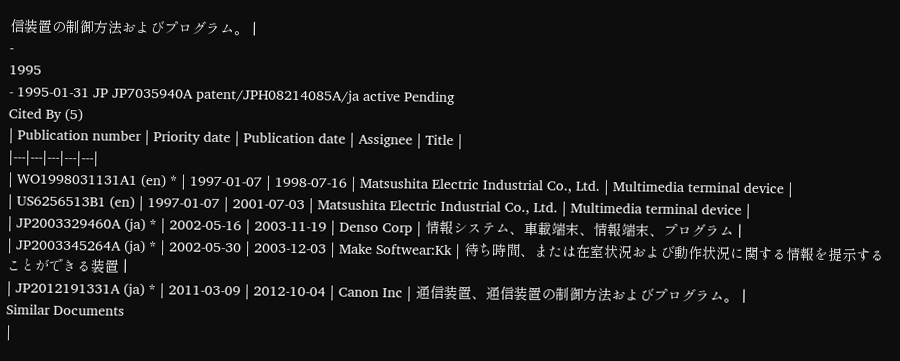信装置の制御方法およびプログラム。 |
-
1995
- 1995-01-31 JP JP7035940A patent/JPH08214085A/ja active Pending
Cited By (5)
| Publication number | Priority date | Publication date | Assignee | Title |
|---|---|---|---|---|
| WO1998031131A1 (en) * | 1997-01-07 | 1998-07-16 | Matsushita Electric Industrial Co., Ltd. | Multimedia terminal device |
| US6256513B1 (en) | 1997-01-07 | 2001-07-03 | Matsushita Electric Industrial Co., Ltd. | Multimedia terminal device |
| JP2003329460A (ja) * | 2002-05-16 | 2003-11-19 | Denso Corp | 情報システム、車載端末、情報端末、プログラム |
| JP2003345264A (ja) * | 2002-05-30 | 2003-12-03 | Make Softwear:Kk | 待ち時間、または在室状況および動作状況に関する情報を提示することができる装置 |
| JP2012191331A (ja) * | 2011-03-09 | 2012-10-04 | Canon Inc | 通信装置、通信装置の制御方法およびプログラム。 |
Similar Documents
|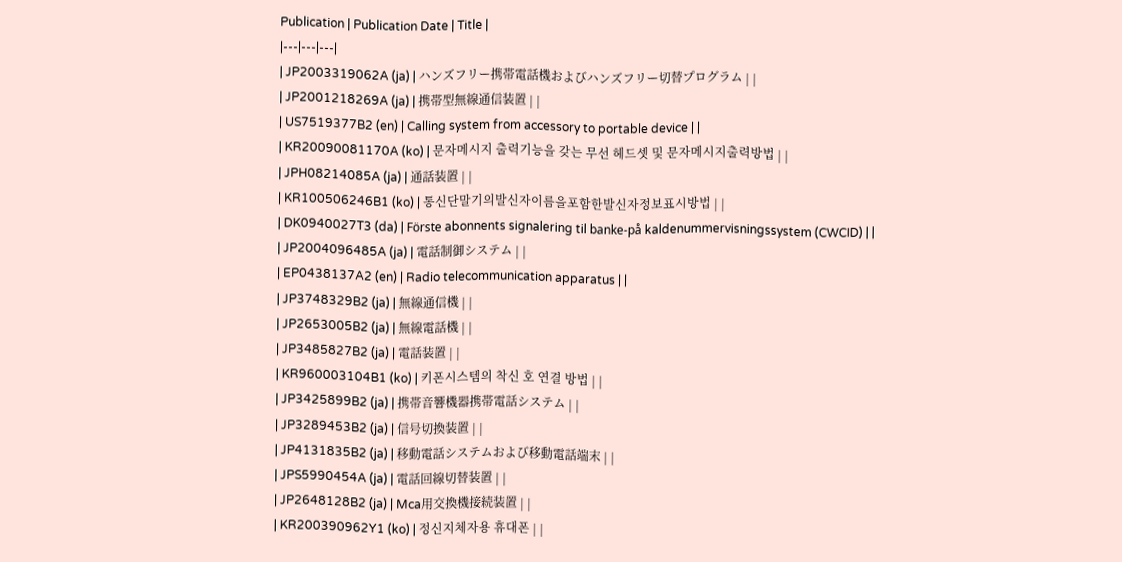Publication | Publication Date | Title |
|---|---|---|
| JP2003319062A (ja) | ハンズフリー携帯電話機およびハンズフリー切替プログラム | |
| JP2001218269A (ja) | 携帯型無線通信装置 | |
| US7519377B2 (en) | Calling system from accessory to portable device | |
| KR20090081170A (ko) | 문자메시지 출력기능을 갖는 무선 헤드셋 및 문자메시지출력방법 | |
| JPH08214085A (ja) | 通話装置 | |
| KR100506246B1 (ko) | 통신단말기의발신자이름을포함한발신자정보표시방법 | |
| DK0940027T3 (da) | Förste abonnents signalering til banke-på kaldenummervisningssystem (CWCID) | |
| JP2004096485A (ja) | 電話制御システム | |
| EP0438137A2 (en) | Radio telecommunication apparatus | |
| JP3748329B2 (ja) | 無線通信機 | |
| JP2653005B2 (ja) | 無線電話機 | |
| JP3485827B2 (ja) | 電話装置 | |
| KR960003104B1 (ko) | 키폰시스템의 착신 호 연결 방법 | |
| JP3425899B2 (ja) | 携帯音響機器携帯電話システム | |
| JP3289453B2 (ja) | 信号切換装置 | |
| JP4131835B2 (ja) | 移動電話システムおよび移動電話端末 | |
| JPS5990454A (ja) | 電話回線切替装置 | |
| JP2648128B2 (ja) | Mca用交換機接続装置 | |
| KR200390962Y1 (ko) | 정신지체자용 휴대폰 | |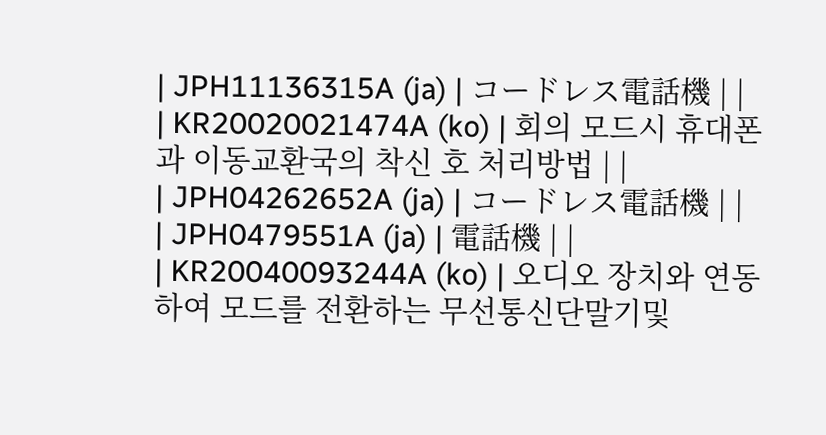| JPH11136315A (ja) | コードレス電話機 | |
| KR20020021474A (ko) | 회의 모드시 휴대폰과 이동교환국의 착신 호 처리방법 | |
| JPH04262652A (ja) | コードレス電話機 | |
| JPH0479551A (ja) | 電話機 | |
| KR20040093244A (ko) | 오디오 장치와 연동하여 모드를 전환하는 무선통신단말기및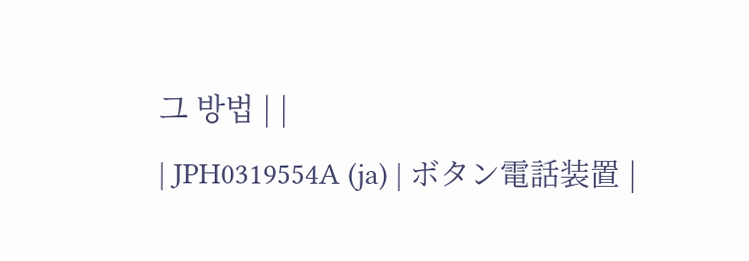그 방법 | |
| JPH0319554A (ja) | ボタン電話装置 |